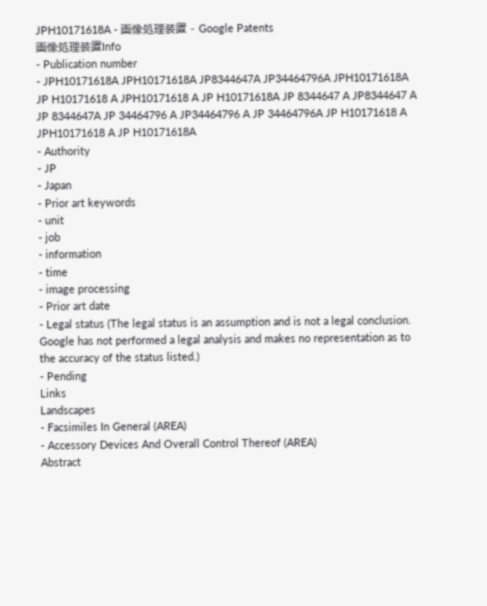JPH10171618A - 画像処理装置 - Google Patents
画像処理装置Info
- Publication number
- JPH10171618A JPH10171618A JP8344647A JP34464796A JPH10171618A JP H10171618 A JPH10171618 A JP H10171618A JP 8344647 A JP8344647 A JP 8344647A JP 34464796 A JP34464796 A JP 34464796A JP H10171618 A JPH10171618 A JP H10171618A
- Authority
- JP
- Japan
- Prior art keywords
- unit
- job
- information
- time
- image processing
- Prior art date
- Legal status (The legal status is an assumption and is not a legal conclusion. Google has not performed a legal analysis and makes no representation as to the accuracy of the status listed.)
- Pending
Links
Landscapes
- Facsimiles In General (AREA)
- Accessory Devices And Overall Control Thereof (AREA)
Abstract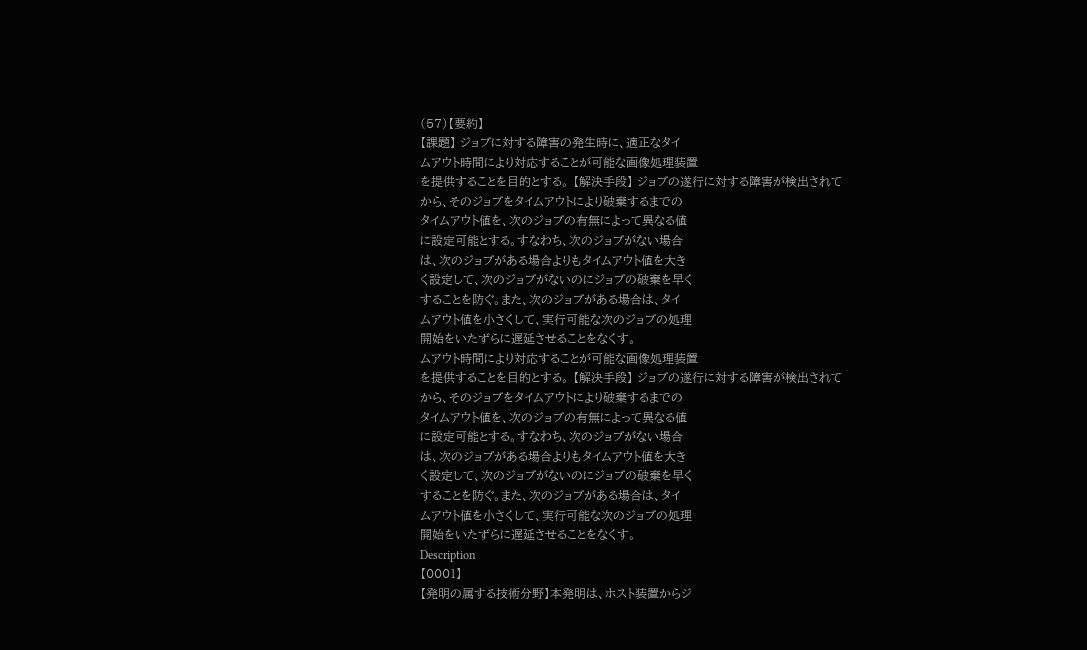(57)【要約】
【課題】 ジョブに対する障害の発生時に、適正なタイ
ムアウト時間により対応することが可能な画像処理装置
を提供することを目的とする。 【解決手段】 ジョブの遂行に対する障害が検出されて
から、そのジョブをタイムアウトにより破棄するまでの
タイムアウト値を、次のジョブの有無によって異なる値
に設定可能とする。すなわち、次のジョブがない場合
は、次のジョブがある場合よりもタイムアウト値を大き
く設定して、次のジョブがないのにジョブの破棄を早く
することを防ぐ。また、次のジョブがある場合は、タイ
ムアウト値を小さくして、実行可能な次のジョブの処理
開始をいたずらに遅延させることをなくす。
ムアウト時間により対応することが可能な画像処理装置
を提供することを目的とする。 【解決手段】 ジョブの遂行に対する障害が検出されて
から、そのジョブをタイムアウトにより破棄するまでの
タイムアウト値を、次のジョブの有無によって異なる値
に設定可能とする。すなわち、次のジョブがない場合
は、次のジョブがある場合よりもタイムアウト値を大き
く設定して、次のジョブがないのにジョブの破棄を早く
することを防ぐ。また、次のジョブがある場合は、タイ
ムアウト値を小さくして、実行可能な次のジョブの処理
開始をいたずらに遅延させることをなくす。
Description
【0001】
【発明の属する技術分野】本発明は、ホスト装置からジ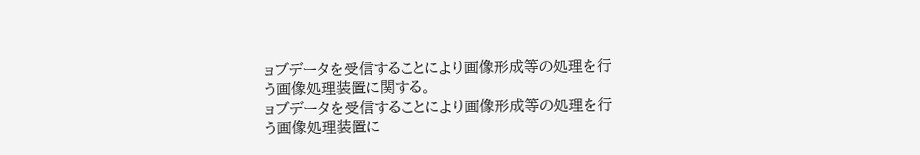ョブデータを受信することにより画像形成等の処理を行
う画像処理装置に関する。
ョブデータを受信することにより画像形成等の処理を行
う画像処理装置に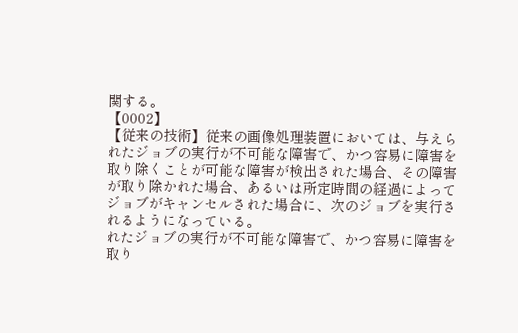関する。
【0002】
【従来の技術】従来の画像処理装置においては、与えら
れたジョブの実行が不可能な障害で、かつ容易に障害を
取り除くことが可能な障害が検出された場合、その障害
が取り除かれた場合、あるいは所定時間の経過によって
ジョブがキャンセルされた場合に、次のジョブを実行さ
れるようになっている。
れたジョブの実行が不可能な障害で、かつ容易に障害を
取り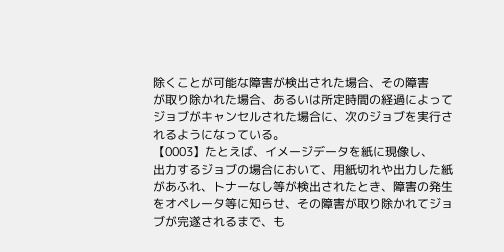除くことが可能な障害が検出された場合、その障害
が取り除かれた場合、あるいは所定時間の経過によって
ジョブがキャンセルされた場合に、次のジョブを実行さ
れるようになっている。
【0003】たとえば、イメージデータを紙に現像し、
出力するジョブの場合において、用紙切れや出力した紙
があふれ、トナーなし等が検出されたとき、障害の発生
をオペレータ等に知らせ、その障害が取り除かれてジョ
ブが完遂されるまで、も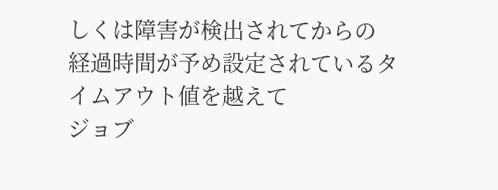しくは障害が検出されてからの
経過時間が予め設定されているタイムアウト値を越えて
ジョブ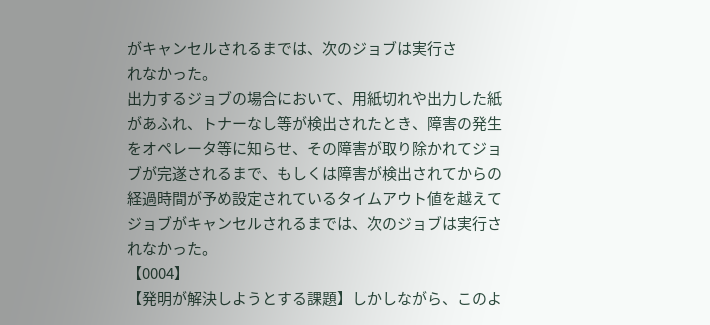がキャンセルされるまでは、次のジョブは実行さ
れなかった。
出力するジョブの場合において、用紙切れや出力した紙
があふれ、トナーなし等が検出されたとき、障害の発生
をオペレータ等に知らせ、その障害が取り除かれてジョ
ブが完遂されるまで、もしくは障害が検出されてからの
経過時間が予め設定されているタイムアウト値を越えて
ジョブがキャンセルされるまでは、次のジョブは実行さ
れなかった。
【0004】
【発明が解決しようとする課題】しかしながら、このよ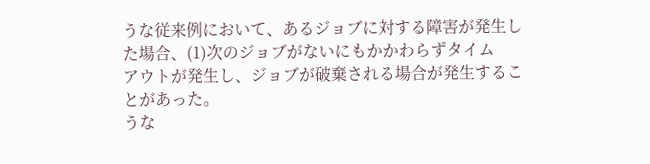うな従来例において、あるジョブに対する障害が発生し
た場合、(1)次のジョブがないにもかかわらずタイム
アウトが発生し、ジョブが破棄される場合が発生するこ
とがあった。
うな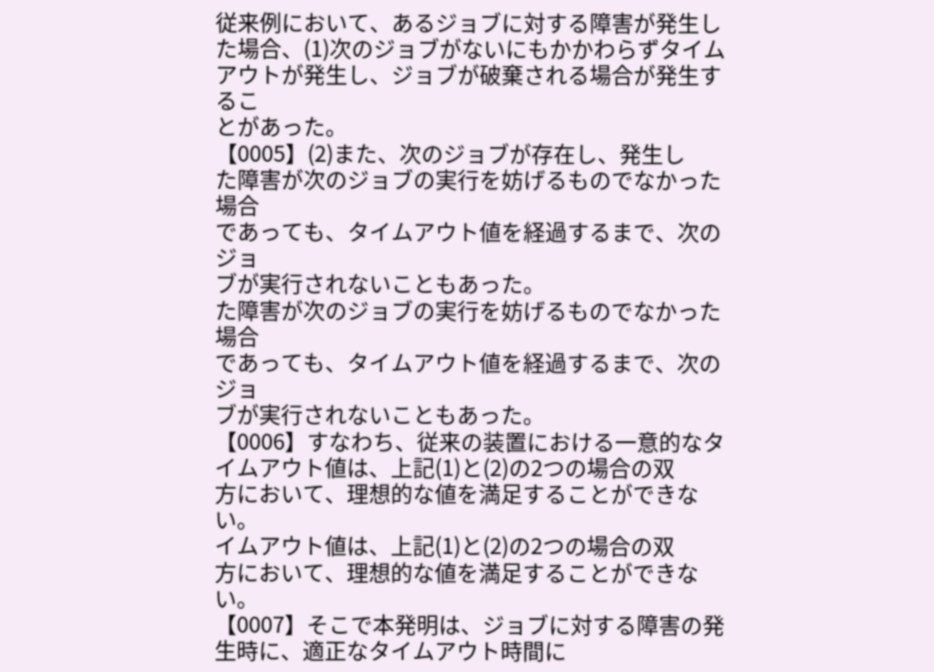従来例において、あるジョブに対する障害が発生し
た場合、(1)次のジョブがないにもかかわらずタイム
アウトが発生し、ジョブが破棄される場合が発生するこ
とがあった。
【0005】(2)また、次のジョブが存在し、発生し
た障害が次のジョブの実行を妨げるものでなかった場合
であっても、タイムアウト値を経過するまで、次のジョ
ブが実行されないこともあった。
た障害が次のジョブの実行を妨げるものでなかった場合
であっても、タイムアウト値を経過するまで、次のジョ
ブが実行されないこともあった。
【0006】すなわち、従来の装置における一意的なタ
イムアウト値は、上記(1)と(2)の2つの場合の双
方において、理想的な値を満足することができない。
イムアウト値は、上記(1)と(2)の2つの場合の双
方において、理想的な値を満足することができない。
【0007】そこで本発明は、ジョブに対する障害の発
生時に、適正なタイムアウト時間に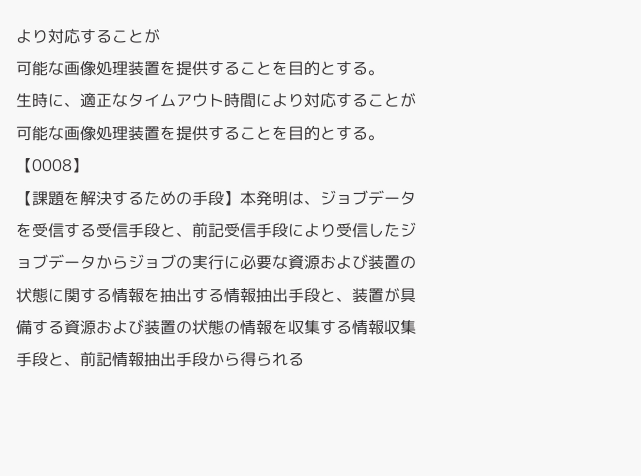より対応することが
可能な画像処理装置を提供することを目的とする。
生時に、適正なタイムアウト時間により対応することが
可能な画像処理装置を提供することを目的とする。
【0008】
【課題を解決するための手段】本発明は、ジョブデータ
を受信する受信手段と、前記受信手段により受信したジ
ョブデータからジョブの実行に必要な資源および装置の
状態に関する情報を抽出する情報抽出手段と、装置が具
備する資源および装置の状態の情報を収集する情報収集
手段と、前記情報抽出手段から得られる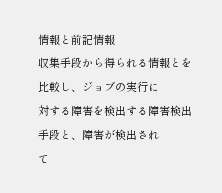情報と前記情報
収集手段から得られる情報とを比較し、ジョブの実行に
対する障害を検出する障害検出手段と、障害が検出され
て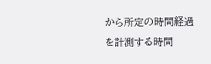から所定の時間経過を計測する時間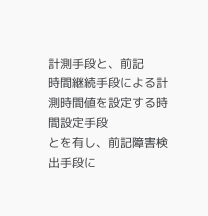計測手段と、前記
時間継続手段による計測時間値を設定する時間設定手段
とを有し、前記障害検出手段に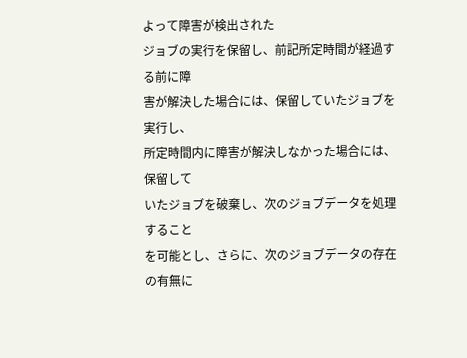よって障害が検出された
ジョブの実行を保留し、前記所定時間が経過する前に障
害が解決した場合には、保留していたジョブを実行し、
所定時間内に障害が解決しなかった場合には、保留して
いたジョブを破棄し、次のジョブデータを処理すること
を可能とし、さらに、次のジョブデータの存在の有無に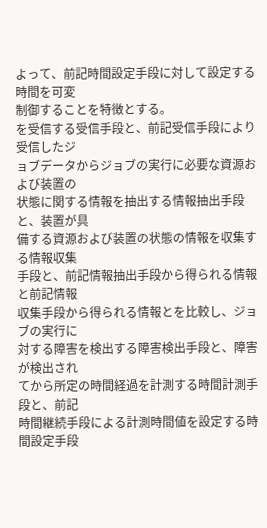よって、前記時間設定手段に対して設定する時間を可変
制御することを特徴とする。
を受信する受信手段と、前記受信手段により受信したジ
ョブデータからジョブの実行に必要な資源および装置の
状態に関する情報を抽出する情報抽出手段と、装置が具
備する資源および装置の状態の情報を収集する情報収集
手段と、前記情報抽出手段から得られる情報と前記情報
収集手段から得られる情報とを比較し、ジョブの実行に
対する障害を検出する障害検出手段と、障害が検出され
てから所定の時間経過を計測する時間計測手段と、前記
時間継続手段による計測時間値を設定する時間設定手段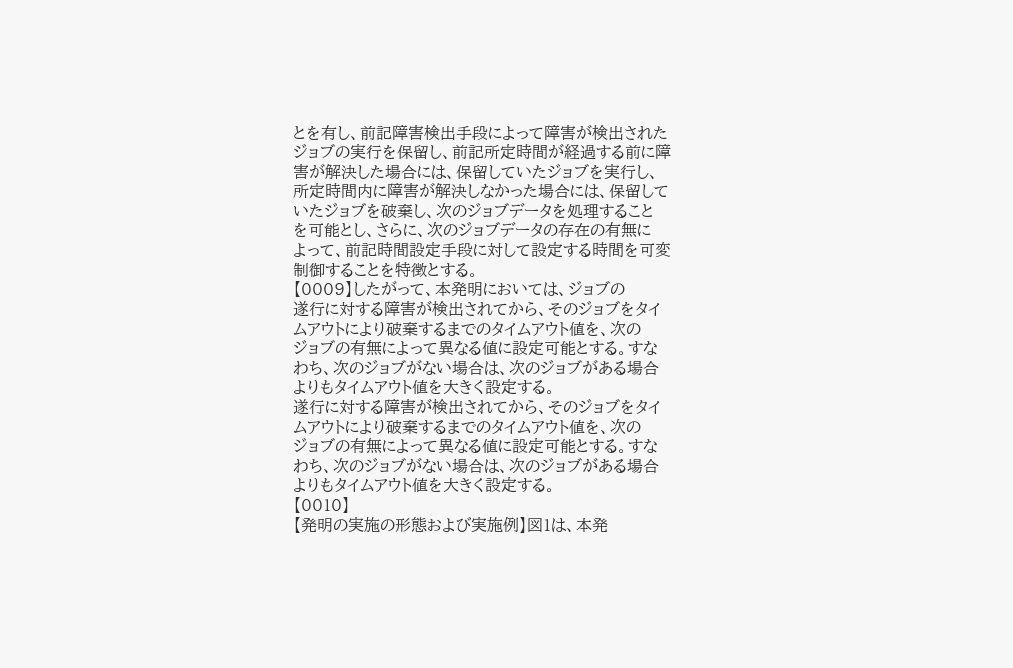とを有し、前記障害検出手段によって障害が検出された
ジョブの実行を保留し、前記所定時間が経過する前に障
害が解決した場合には、保留していたジョブを実行し、
所定時間内に障害が解決しなかった場合には、保留して
いたジョブを破棄し、次のジョブデータを処理すること
を可能とし、さらに、次のジョブデータの存在の有無に
よって、前記時間設定手段に対して設定する時間を可変
制御することを特徴とする。
【0009】したがって、本発明においては、ジョブの
遂行に対する障害が検出されてから、そのジョブをタイ
ムアウトにより破棄するまでのタイムアウト値を、次の
ジョブの有無によって異なる値に設定可能とする。すな
わち、次のジョブがない場合は、次のジョブがある場合
よりもタイムアウト値を大きく設定する。
遂行に対する障害が検出されてから、そのジョブをタイ
ムアウトにより破棄するまでのタイムアウト値を、次の
ジョブの有無によって異なる値に設定可能とする。すな
わち、次のジョブがない場合は、次のジョブがある場合
よりもタイムアウト値を大きく設定する。
【0010】
【発明の実施の形態および実施例】図1は、本発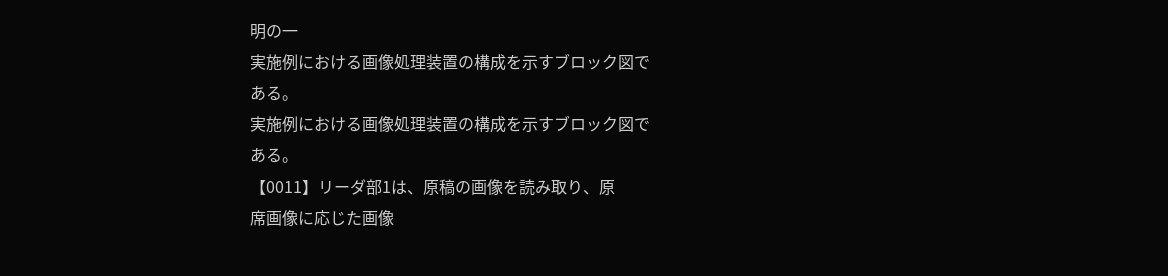明の一
実施例における画像処理装置の構成を示すブロック図で
ある。
実施例における画像処理装置の構成を示すブロック図で
ある。
【0011】リーダ部1は、原稿の画像を読み取り、原
席画像に応じた画像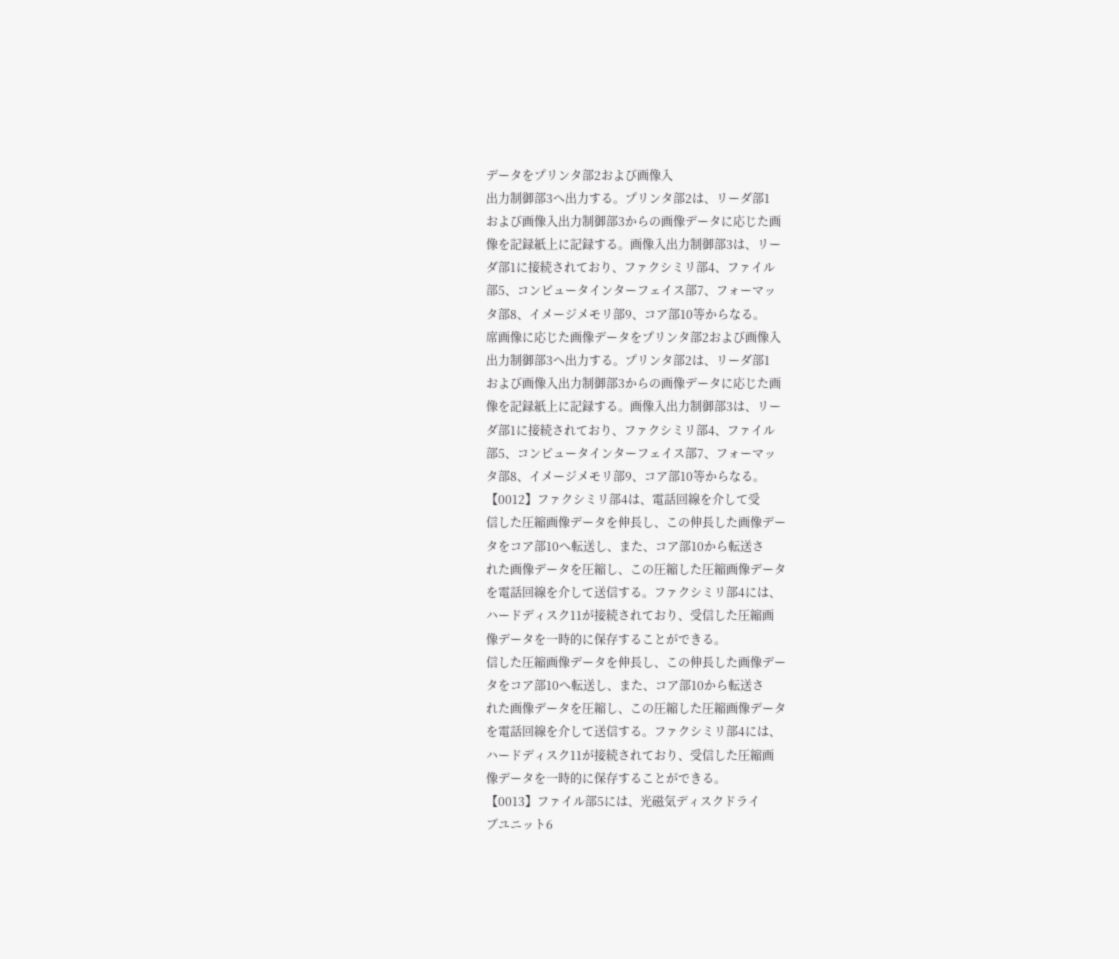データをプリンタ部2および画像入
出力制御部3へ出力する。プリンタ部2は、リーダ部1
および画像入出力制御部3からの画像データに応じた画
像を記録紙上に記録する。画像入出力制御部3は、リー
ダ部1に接続されており、ファクシミリ部4、ファイル
部5、コンピュータインターフェイス部7、フォーマッ
タ部8、イメージメモリ部9、コア部10等からなる。
席画像に応じた画像データをプリンタ部2および画像入
出力制御部3へ出力する。プリンタ部2は、リーダ部1
および画像入出力制御部3からの画像データに応じた画
像を記録紙上に記録する。画像入出力制御部3は、リー
ダ部1に接続されており、ファクシミリ部4、ファイル
部5、コンピュータインターフェイス部7、フォーマッ
タ部8、イメージメモリ部9、コア部10等からなる。
【0012】ファクシミリ部4は、電話回線を介して受
信した圧縮画像データを伸長し、この伸長した画像デー
タをコア部10へ転送し、また、コア部10から転送さ
れた画像データを圧縮し、この圧縮した圧縮画像データ
を電話回線を介して送信する。ファクシミリ部4には、
ハードディスク11が接続されており、受信した圧縮画
像データを一時的に保存することができる。
信した圧縮画像データを伸長し、この伸長した画像デー
タをコア部10へ転送し、また、コア部10から転送さ
れた画像データを圧縮し、この圧縮した圧縮画像データ
を電話回線を介して送信する。ファクシミリ部4には、
ハードディスク11が接続されており、受信した圧縮画
像データを一時的に保存することができる。
【0013】ファイル部5には、光磁気ディスクドライ
ブユニット6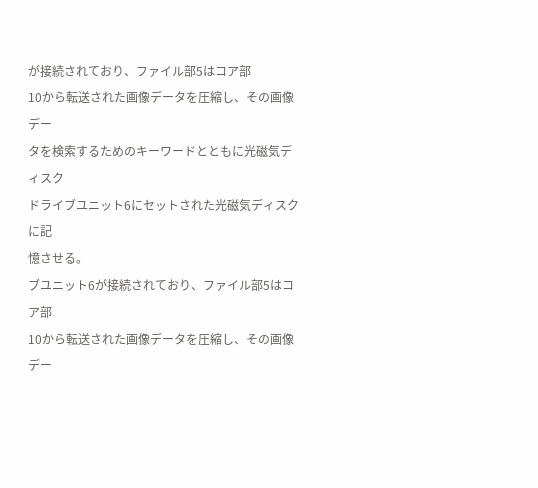が接続されており、ファイル部5はコア部
10から転送された画像データを圧縮し、その画像デー
タを検索するためのキーワードとともに光磁気ディスク
ドライブユニット6にセットされた光磁気ディスクに記
憶させる。
ブユニット6が接続されており、ファイル部5はコア部
10から転送された画像データを圧縮し、その画像デー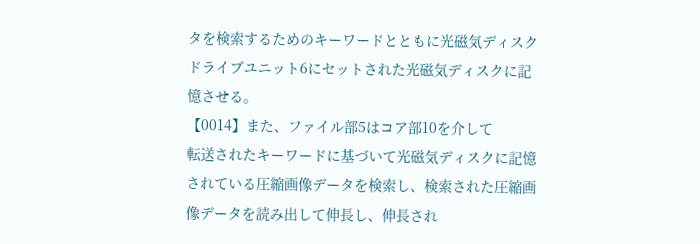タを検索するためのキーワードとともに光磁気ディスク
ドライブユニット6にセットされた光磁気ディスクに記
憶させる。
【0014】また、ファイル部5はコア部10を介して
転送されたキーワードに基づいて光磁気ディスクに記憶
されている圧縮画像データを検索し、検索された圧縮画
像データを読み出して伸長し、伸長され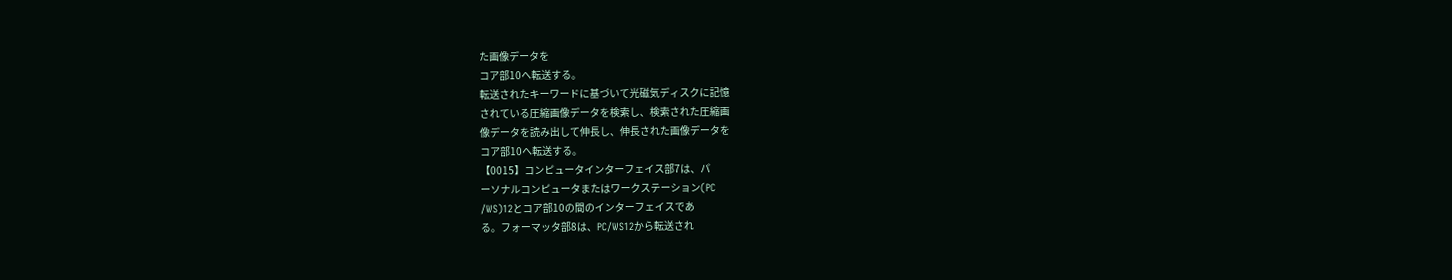た画像データを
コア部10へ転送する。
転送されたキーワードに基づいて光磁気ディスクに記憶
されている圧縮画像データを検索し、検索された圧縮画
像データを読み出して伸長し、伸長された画像データを
コア部10へ転送する。
【0015】コンピュータインターフェイス部7は、パ
ーソナルコンピュータまたはワークステーション(PC
/WS)12とコア部10の間のインターフェイスであ
る。フォーマッタ部8は、PC/WS12から転送され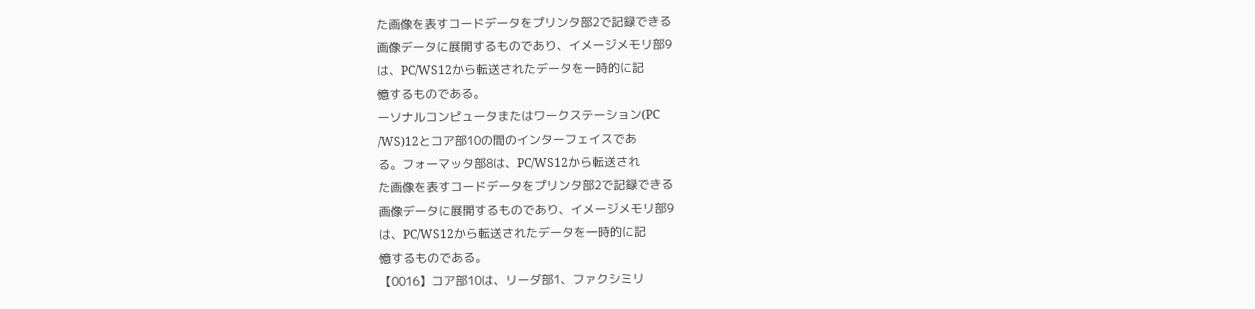た画像を表すコードデータをプリンタ部2で記録できる
画像データに展開するものであり、イメージメモリ部9
は、PC/WS12から転送されたデータを一時的に記
憶するものである。
ーソナルコンピュータまたはワークステーション(PC
/WS)12とコア部10の間のインターフェイスであ
る。フォーマッタ部8は、PC/WS12から転送され
た画像を表すコードデータをプリンタ部2で記録できる
画像データに展開するものであり、イメージメモリ部9
は、PC/WS12から転送されたデータを一時的に記
憶するものである。
【0016】コア部10は、リーダ部1、ファクシミリ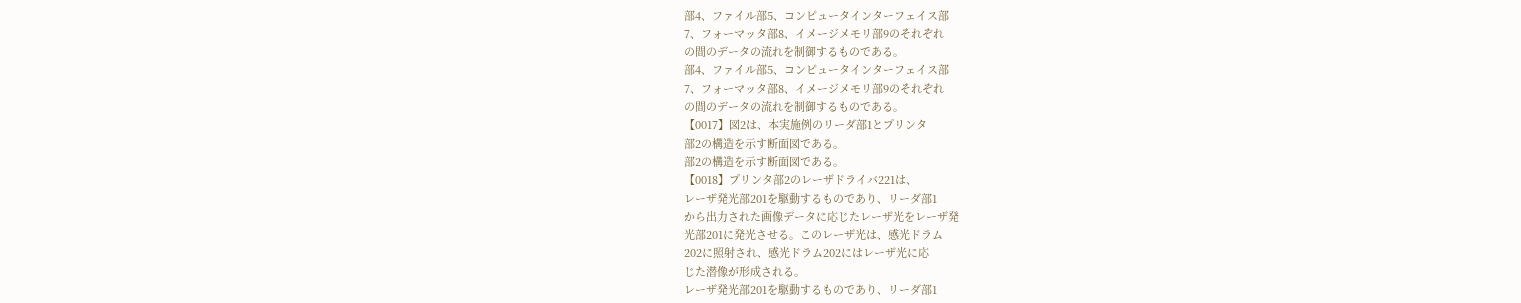部4、ファイル部5、コンピュータインターフェイス部
7、フォーマッタ部8、イメージメモリ部9のそれぞれ
の間のデータの流れを制御するものである。
部4、ファイル部5、コンピュータインターフェイス部
7、フォーマッタ部8、イメージメモリ部9のそれぞれ
の間のデータの流れを制御するものである。
【0017】図2は、本実施例のリーダ部1とプリンタ
部2の構造を示す断面図である。
部2の構造を示す断面図である。
【0018】プリンタ部2のレーザドライバ221は、
レーザ発光部201を駆動するものであり、リーダ部1
から出力された画像データに応じたレーザ光をレーザ発
光部201に発光させる。このレーザ光は、感光ドラム
202に照射され、感光ドラム202にはレーザ光に応
じた潜像が形成される。
レーザ発光部201を駆動するものであり、リーダ部1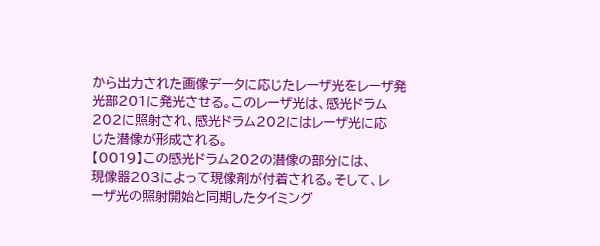から出力された画像データに応じたレーザ光をレーザ発
光部201に発光させる。このレーザ光は、感光ドラム
202に照射され、感光ドラム202にはレーザ光に応
じた潜像が形成される。
【0019】この感光ドラム202の潜像の部分には、
現像器203によって現像剤が付着される。そして、レ
ーザ光の照射開始と同期したタイミング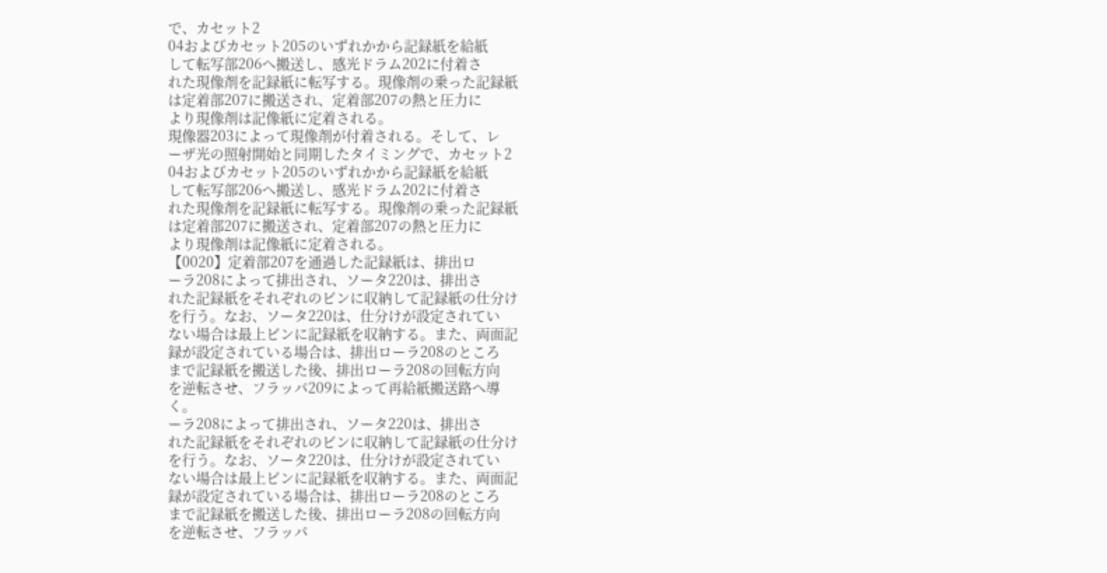で、カセット2
04およびカセット205のいずれかから記録紙を給紙
して転写部206へ搬送し、感光ドラム202に付着さ
れた現像剤を記録紙に転写する。現像剤の乗った記録紙
は定着部207に搬送され、定着部207の熱と圧力に
より現像剤は記像紙に定着される。
現像器203によって現像剤が付着される。そして、レ
ーザ光の照射開始と同期したタイミングで、カセット2
04およびカセット205のいずれかから記録紙を給紙
して転写部206へ搬送し、感光ドラム202に付着さ
れた現像剤を記録紙に転写する。現像剤の乗った記録紙
は定着部207に搬送され、定着部207の熱と圧力に
より現像剤は記像紙に定着される。
【0020】定着部207を通過した記録紙は、排出ロ
ーラ208によって排出され、ソータ220は、排出さ
れた記録紙をそれぞれのビンに収納して記録紙の仕分け
を行う。なお、ソータ220は、仕分けが設定されてい
ない場合は最上ビンに記録紙を収納する。また、両面記
録が設定されている場合は、排出ローラ208のところ
まで記録紙を搬送した後、排出ローラ208の回転方向
を逆転させ、フラッパ209によって再給紙搬送路へ導
く。
ーラ208によって排出され、ソータ220は、排出さ
れた記録紙をそれぞれのビンに収納して記録紙の仕分け
を行う。なお、ソータ220は、仕分けが設定されてい
ない場合は最上ビンに記録紙を収納する。また、両面記
録が設定されている場合は、排出ローラ208のところ
まで記録紙を搬送した後、排出ローラ208の回転方向
を逆転させ、フラッパ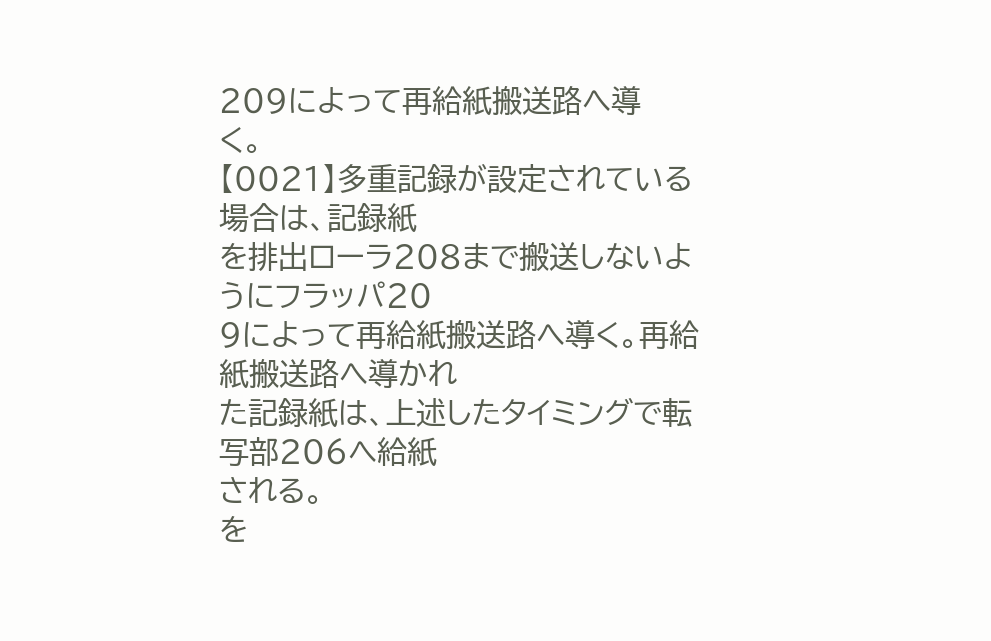209によって再給紙搬送路へ導
く。
【0021】多重記録が設定されている場合は、記録紙
を排出ローラ208まで搬送しないようにフラッパ20
9によって再給紙搬送路へ導く。再給紙搬送路へ導かれ
た記録紙は、上述したタイミングで転写部206へ給紙
される。
を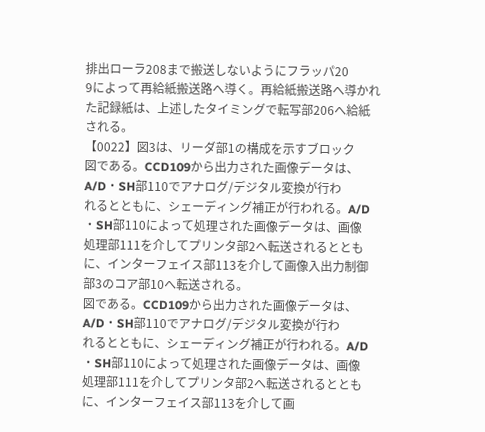排出ローラ208まで搬送しないようにフラッパ20
9によって再給紙搬送路へ導く。再給紙搬送路へ導かれ
た記録紙は、上述したタイミングで転写部206へ給紙
される。
【0022】図3は、リーダ部1の構成を示すブロック
図である。CCD109から出力された画像データは、
A/D・SH部110でアナログ/デジタル変換が行わ
れるとともに、シェーディング補正が行われる。A/D
・SH部110によって処理された画像データは、画像
処理部111を介してプリンタ部2へ転送されるととも
に、インターフェイス部113を介して画像入出力制御
部3のコア部10へ転送される。
図である。CCD109から出力された画像データは、
A/D・SH部110でアナログ/デジタル変換が行わ
れるとともに、シェーディング補正が行われる。A/D
・SH部110によって処理された画像データは、画像
処理部111を介してプリンタ部2へ転送されるととも
に、インターフェイス部113を介して画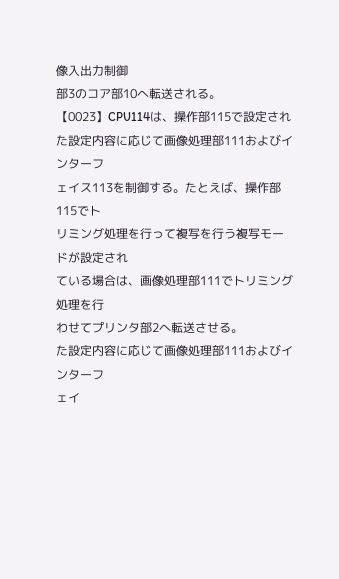像入出力制御
部3のコア部10へ転送される。
【0023】CPU114は、操作部115で設定され
た設定内容に応じて画像処理部111およびインターフ
ェイス113を制御する。たとえば、操作部115でト
リミング処理を行って複写を行う複写モードが設定され
ている場合は、画像処理部111でトリミング処理を行
わせてプリンタ部2へ転送させる。
た設定内容に応じて画像処理部111およびインターフ
ェイ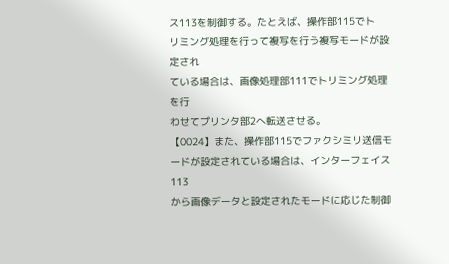ス113を制御する。たとえば、操作部115でト
リミング処理を行って複写を行う複写モードが設定され
ている場合は、画像処理部111でトリミング処理を行
わせてプリンタ部2へ転送させる。
【0024】また、操作部115でファクシミリ送信モ
ードが設定されている場合は、インターフェイス113
から画像データと設定されたモードに応じた制御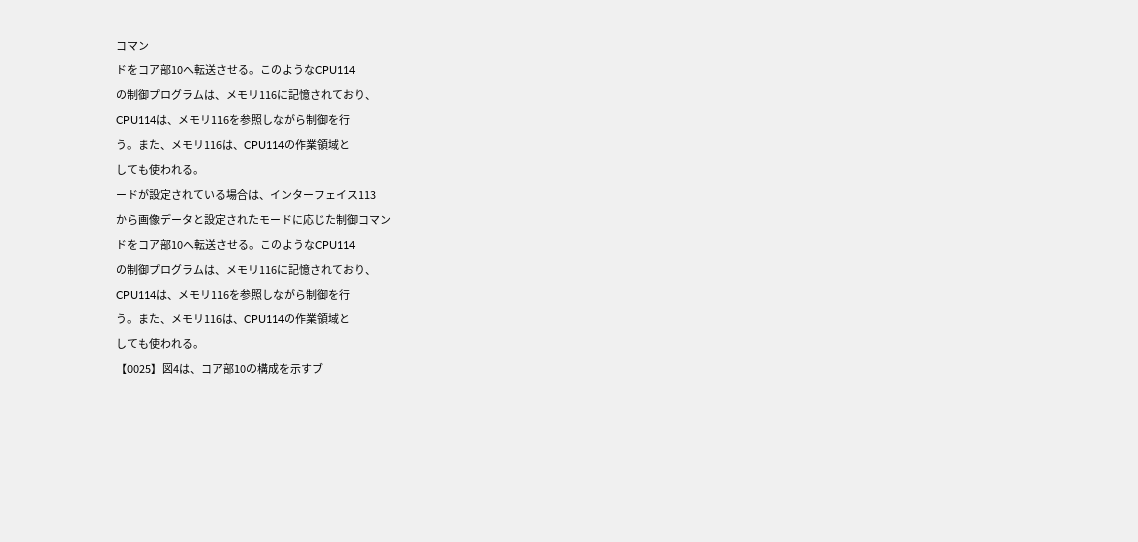コマン
ドをコア部10へ転送させる。このようなCPU114
の制御プログラムは、メモリ116に記憶されており、
CPU114は、メモリ116を参照しながら制御を行
う。また、メモリ116は、CPU114の作業領域と
しても使われる。
ードが設定されている場合は、インターフェイス113
から画像データと設定されたモードに応じた制御コマン
ドをコア部10へ転送させる。このようなCPU114
の制御プログラムは、メモリ116に記憶されており、
CPU114は、メモリ116を参照しながら制御を行
う。また、メモリ116は、CPU114の作業領域と
しても使われる。
【0025】図4は、コア部10の構成を示すブ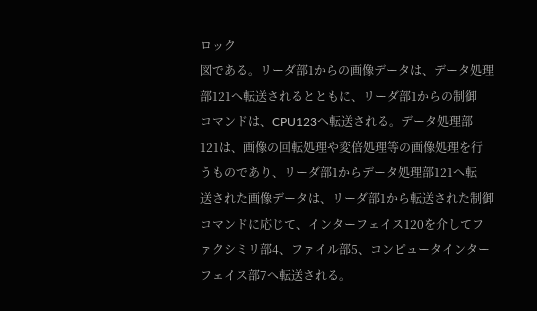ロック
図である。リーダ部1からの画像データは、データ処理
部121へ転送されるとともに、リーダ部1からの制御
コマンドは、CPU123へ転送される。データ処理部
121は、画像の回転処理や変倍処理等の画像処理を行
うものであり、リーダ部1からデータ処理部121へ転
送された画像データは、リーダ部1から転送された制御
コマンドに応じて、インターフェイス120を介してフ
ァクシミリ部4、ファイル部5、コンピュータインター
フェイス部7へ転送される。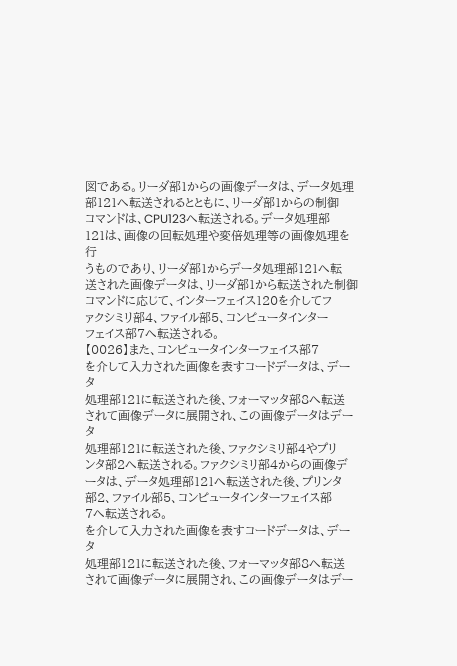図である。リーダ部1からの画像データは、データ処理
部121へ転送されるとともに、リーダ部1からの制御
コマンドは、CPU123へ転送される。データ処理部
121は、画像の回転処理や変倍処理等の画像処理を行
うものであり、リーダ部1からデータ処理部121へ転
送された画像データは、リーダ部1から転送された制御
コマンドに応じて、インターフェイス120を介してフ
ァクシミリ部4、ファイル部5、コンピュータインター
フェイス部7へ転送される。
【0026】また、コンピュータインターフェイス部7
を介して入力された画像を表すコードデータは、データ
処理部121に転送された後、フォーマッタ部8へ転送
されて画像データに展開され、この画像データはデータ
処理部121に転送された後、ファクシミリ部4やプリ
ンタ部2へ転送される。ファクシミリ部4からの画像デ
ータは、データ処理部121へ転送された後、プリンタ
部2、ファイル部5、コンピュータインターフェイス部
7へ転送される。
を介して入力された画像を表すコードデータは、データ
処理部121に転送された後、フォーマッタ部8へ転送
されて画像データに展開され、この画像データはデー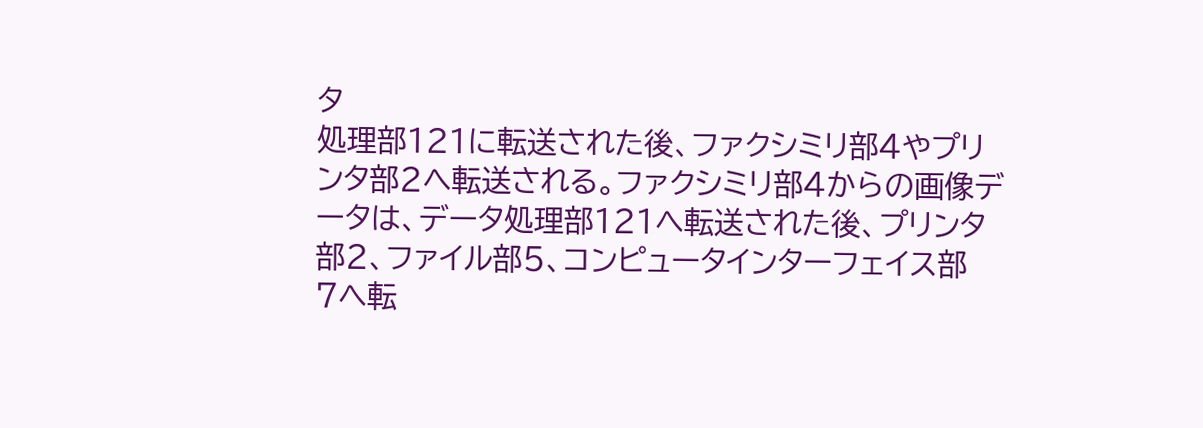タ
処理部121に転送された後、ファクシミリ部4やプリ
ンタ部2へ転送される。ファクシミリ部4からの画像デ
ータは、データ処理部121へ転送された後、プリンタ
部2、ファイル部5、コンピュータインターフェイス部
7へ転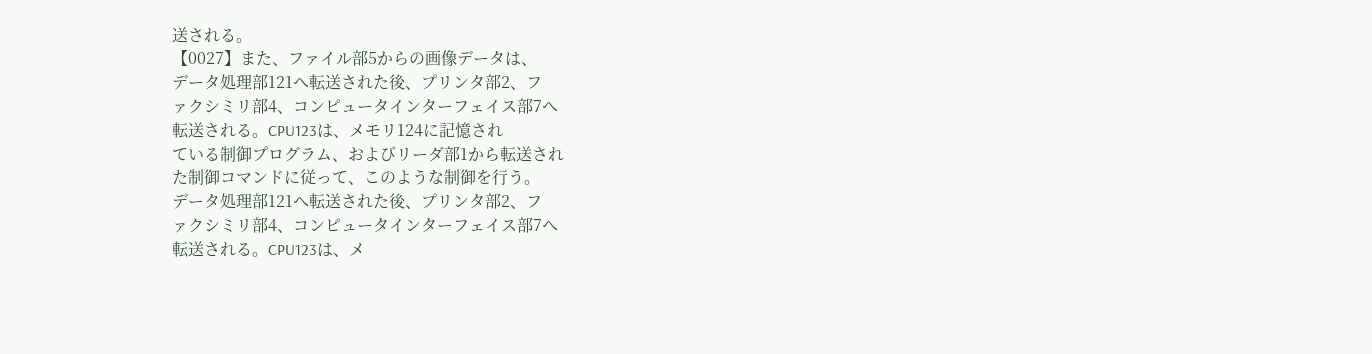送される。
【0027】また、ファイル部5からの画像データは、
データ処理部121へ転送された後、プリンタ部2、フ
ァクシミリ部4、コンピュータインターフェイス部7へ
転送される。CPU123は、メモリ124に記憶され
ている制御プログラム、およびリーダ部1から転送され
た制御コマンドに従って、このような制御を行う。
データ処理部121へ転送された後、プリンタ部2、フ
ァクシミリ部4、コンピュータインターフェイス部7へ
転送される。CPU123は、メ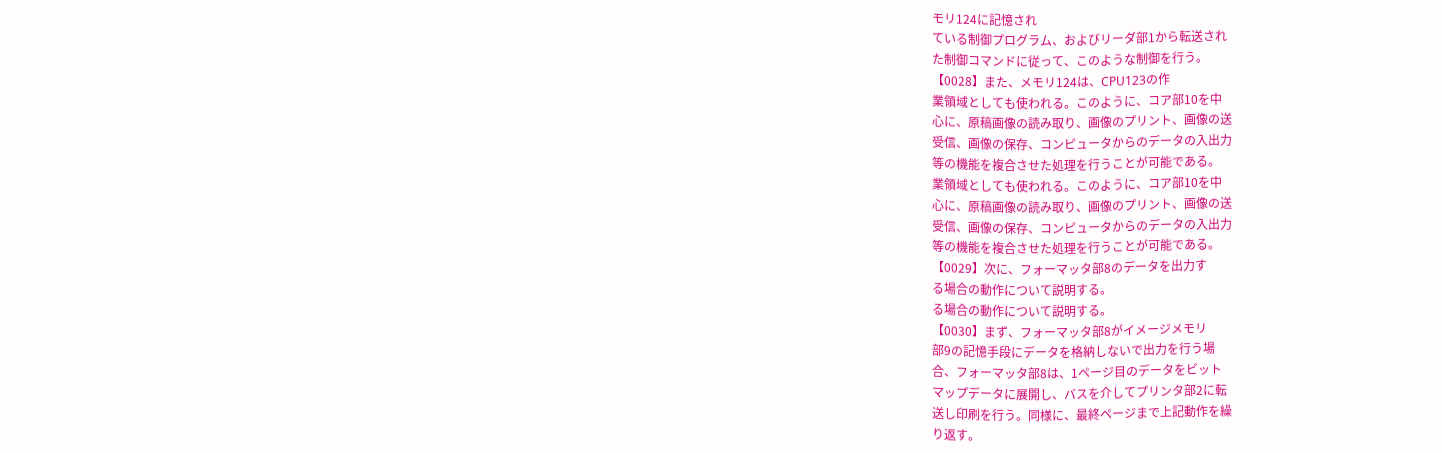モリ124に記憶され
ている制御プログラム、およびリーダ部1から転送され
た制御コマンドに従って、このような制御を行う。
【0028】また、メモリ124は、CPU123の作
業領域としても使われる。このように、コア部10を中
心に、原稿画像の読み取り、画像のプリント、画像の送
受信、画像の保存、コンピュータからのデータの入出力
等の機能を複合させた処理を行うことが可能である。
業領域としても使われる。このように、コア部10を中
心に、原稿画像の読み取り、画像のプリント、画像の送
受信、画像の保存、コンピュータからのデータの入出力
等の機能を複合させた処理を行うことが可能である。
【0029】次に、フォーマッタ部8のデータを出力す
る場合の動作について説明する。
る場合の動作について説明する。
【0030】まず、フォーマッタ部8がイメージメモリ
部9の記憶手段にデータを格納しないで出力を行う場
合、フォーマッタ部8は、1ページ目のデータをビット
マップデータに展開し、バスを介してプリンタ部2に転
送し印刷を行う。同様に、最終ページまで上記動作を繰
り返す。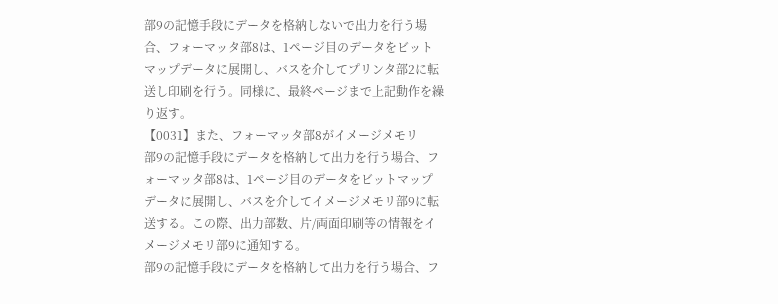部9の記憶手段にデータを格納しないで出力を行う場
合、フォーマッタ部8は、1ページ目のデータをビット
マップデータに展開し、バスを介してプリンタ部2に転
送し印刷を行う。同様に、最終ページまで上記動作を繰
り返す。
【0031】また、フォーマッタ部8がイメージメモリ
部9の記憶手段にデータを格納して出力を行う場合、フ
ォーマッタ部8は、1ページ目のデータをビットマップ
データに展開し、バスを介してイメージメモリ部9に転
送する。この際、出力部数、片/両面印刷等の情報をイ
メージメモリ部9に通知する。
部9の記憶手段にデータを格納して出力を行う場合、フ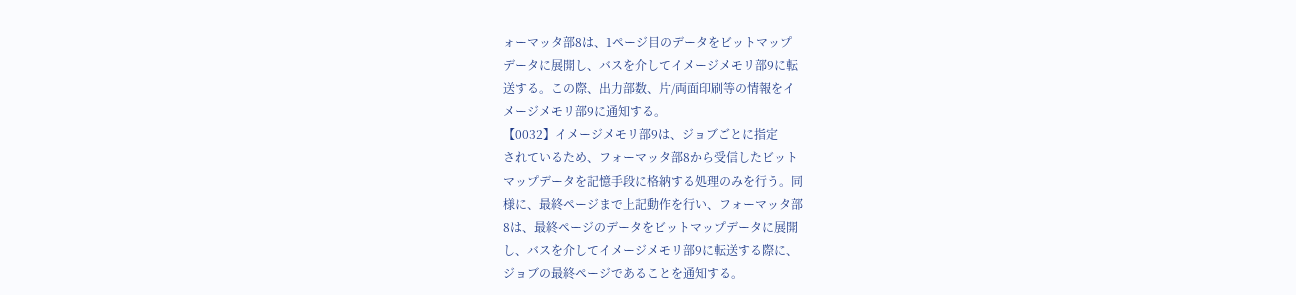ォーマッタ部8は、1ページ目のデータをビットマップ
データに展開し、バスを介してイメージメモリ部9に転
送する。この際、出力部数、片/両面印刷等の情報をイ
メージメモリ部9に通知する。
【0032】イメージメモリ部9は、ジョブごとに指定
されているため、フォーマッタ部8から受信したビット
マップデータを記憶手段に格納する処理のみを行う。同
様に、最終ページまで上記動作を行い、フォーマッタ部
8は、最終ページのデータをビットマップデータに展開
し、バスを介してイメージメモリ部9に転送する際に、
ジョブの最終ページであることを通知する。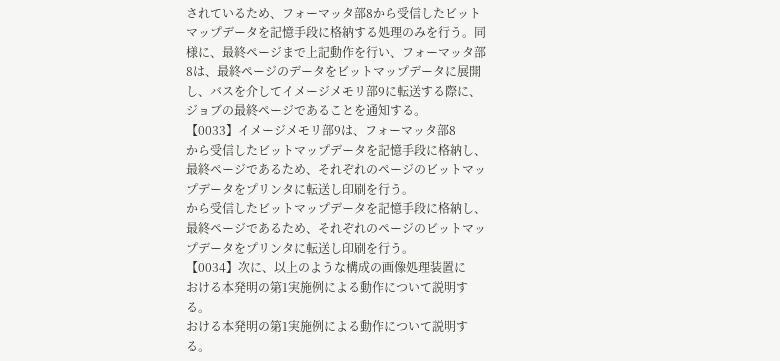されているため、フォーマッタ部8から受信したビット
マップデータを記憶手段に格納する処理のみを行う。同
様に、最終ページまで上記動作を行い、フォーマッタ部
8は、最終ページのデータをビットマップデータに展開
し、バスを介してイメージメモリ部9に転送する際に、
ジョブの最終ページであることを通知する。
【0033】イメージメモリ部9は、フォーマッタ部8
から受信したビットマップデータを記憶手段に格納し、
最終ページであるため、それぞれのページのビットマッ
プデータをプリンタに転送し印刷を行う。
から受信したビットマップデータを記憶手段に格納し、
最終ページであるため、それぞれのページのビットマッ
プデータをプリンタに転送し印刷を行う。
【0034】次に、以上のような構成の画像処理装置に
おける本発明の第1実施例による動作について説明す
る。
おける本発明の第1実施例による動作について説明す
る。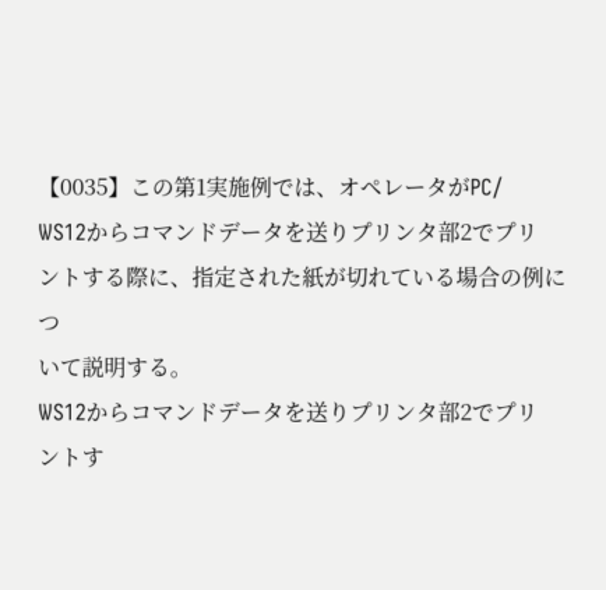【0035】この第1実施例では、オペレータがPC/
WS12からコマンドデータを送りプリンタ部2でプリ
ントする際に、指定された紙が切れている場合の例につ
いて説明する。
WS12からコマンドデータを送りプリンタ部2でプリ
ントす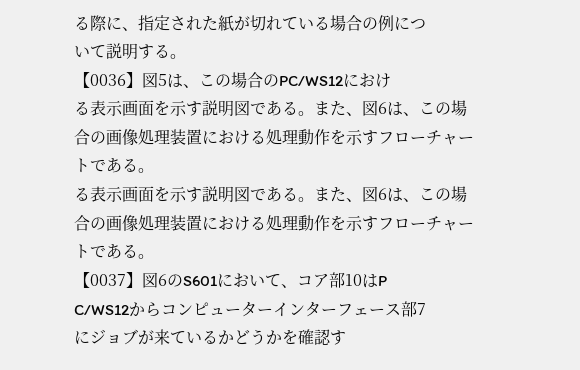る際に、指定された紙が切れている場合の例につ
いて説明する。
【0036】図5は、この場合のPC/WS12におけ
る表示画面を示す説明図である。また、図6は、この場
合の画像処理装置における処理動作を示すフローチャー
トである。
る表示画面を示す説明図である。また、図6は、この場
合の画像処理装置における処理動作を示すフローチャー
トである。
【0037】図6のS601において、コア部10はP
C/WS12からコンピューターインターフェース部7
にジョブが来ているかどうかを確認す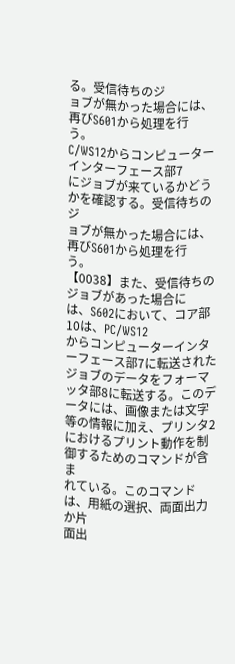る。受信待ちのジ
ョブが無かった場合には、再びS601から処理を行
う。
C/WS12からコンピューターインターフェース部7
にジョブが来ているかどうかを確認する。受信待ちのジ
ョブが無かった場合には、再びS601から処理を行
う。
【0038】また、受信待ちのジョブがあった場合に
は、S602において、コア部10は、PC/WS12
からコンピューターインターフェース部7に転送された
ジョブのデータをフォーマッタ部8に転送する。このデ
ータには、画像または文字等の情報に加え、プリンタ2
におけるプリント動作を制御するためのコマンドが含ま
れている。このコマンドは、用紙の選択、両面出力か片
面出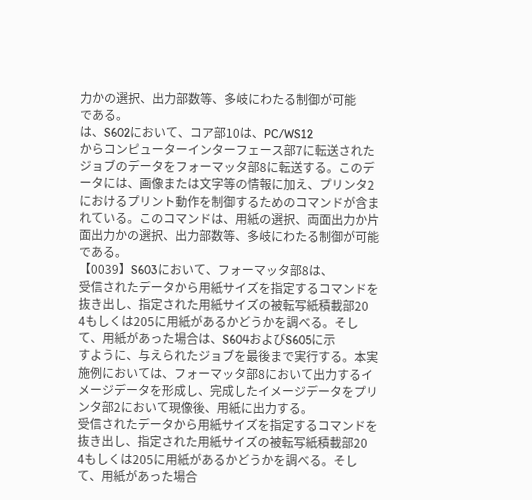力かの選択、出力部数等、多岐にわたる制御が可能
である。
は、S602において、コア部10は、PC/WS12
からコンピューターインターフェース部7に転送された
ジョブのデータをフォーマッタ部8に転送する。このデ
ータには、画像または文字等の情報に加え、プリンタ2
におけるプリント動作を制御するためのコマンドが含ま
れている。このコマンドは、用紙の選択、両面出力か片
面出力かの選択、出力部数等、多岐にわたる制御が可能
である。
【0039】S603において、フォーマッタ部8は、
受信されたデータから用紙サイズを指定するコマンドを
抜き出し、指定された用紙サイズの被転写紙積載部20
4もしくは205に用紙があるかどうかを調べる。そし
て、用紙があった場合は、S604およびS605に示
すように、与えられたジョブを最後まで実行する。本実
施例においては、フォーマッタ部8において出力するイ
メージデータを形成し、完成したイメージデータをプリ
ンタ部2において現像後、用紙に出力する。
受信されたデータから用紙サイズを指定するコマンドを
抜き出し、指定された用紙サイズの被転写紙積載部20
4もしくは205に用紙があるかどうかを調べる。そし
て、用紙があった場合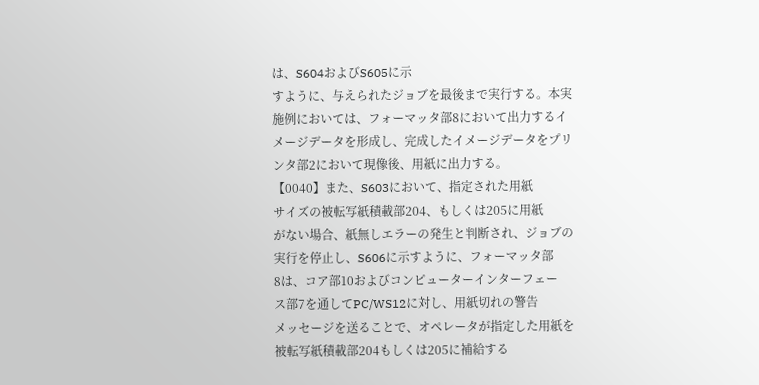は、S604およびS605に示
すように、与えられたジョブを最後まで実行する。本実
施例においては、フォーマッタ部8において出力するイ
メージデータを形成し、完成したイメージデータをプリ
ンタ部2において現像後、用紙に出力する。
【0040】また、S603において、指定された用紙
サイズの被転写紙積載部204、もしくは205に用紙
がない場合、紙無しエラーの発生と判断され、ジョブの
実行を停止し、S606に示すように、フォーマッタ部
8は、コア部10およびコンピューターインターフェー
ス部7を通してPC/WS12に対し、用紙切れの警告
メッセージを送ることで、オペレータが指定した用紙を
被転写紙積載部204もしくは205に補給する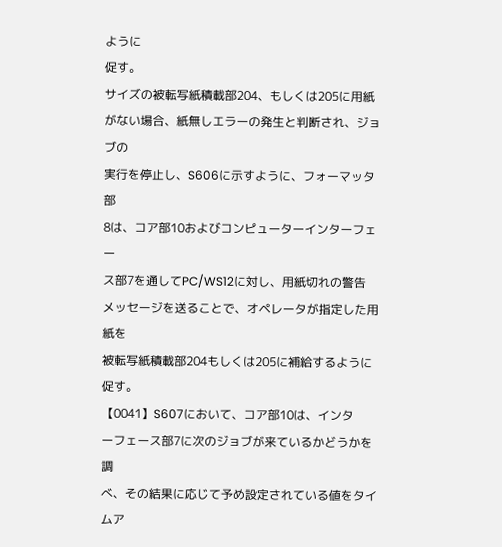ように
促す。
サイズの被転写紙積載部204、もしくは205に用紙
がない場合、紙無しエラーの発生と判断され、ジョブの
実行を停止し、S606に示すように、フォーマッタ部
8は、コア部10およびコンピューターインターフェー
ス部7を通してPC/WS12に対し、用紙切れの警告
メッセージを送ることで、オペレータが指定した用紙を
被転写紙積載部204もしくは205に補給するように
促す。
【0041】S607において、コア部10は、インタ
ーフェース部7に次のジョブが来ているかどうかを調
べ、その結果に応じて予め設定されている値をタイムア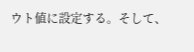ウト値に設定する。そして、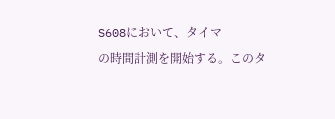S608において、タイマ
の時間計測を開始する。このタ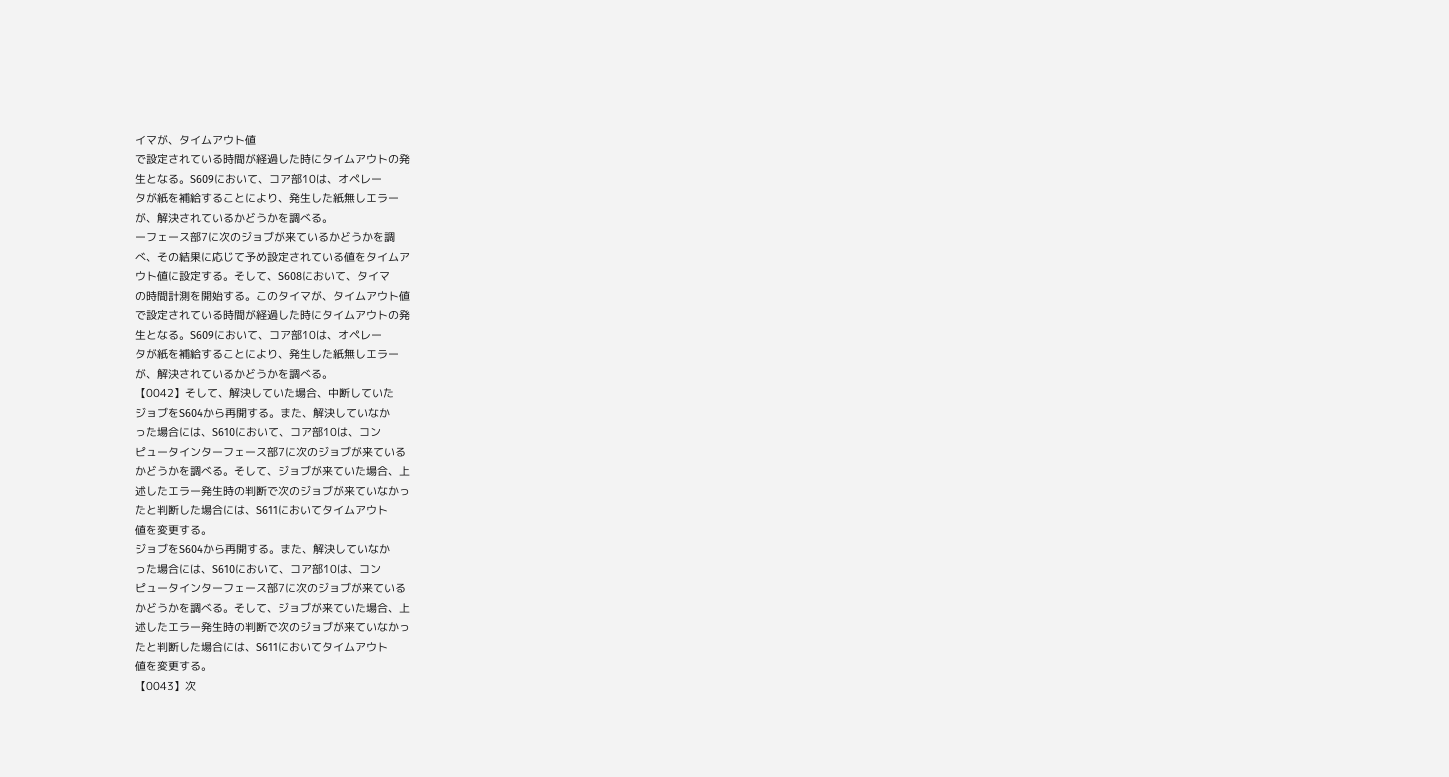イマが、タイムアウト値
で設定されている時間が経過した時にタイムアウトの発
生となる。S609において、コア部10は、オペレー
タが紙を補給することにより、発生した紙無しエラー
が、解決されているかどうかを調べる。
ーフェース部7に次のジョブが来ているかどうかを調
べ、その結果に応じて予め設定されている値をタイムア
ウト値に設定する。そして、S608において、タイマ
の時間計測を開始する。このタイマが、タイムアウト値
で設定されている時間が経過した時にタイムアウトの発
生となる。S609において、コア部10は、オペレー
タが紙を補給することにより、発生した紙無しエラー
が、解決されているかどうかを調べる。
【0042】そして、解決していた場合、中断していた
ジョブをS604から再開する。また、解決していなか
った場合には、S610において、コア部10は、コン
ピュータインターフェース部7に次のジョブが来ている
かどうかを調べる。そして、ジョブが来ていた場合、上
述したエラー発生時の判断で次のジョブが来ていなかっ
たと判断した場合には、S611においてタイムアウト
値を変更する。
ジョブをS604から再開する。また、解決していなか
った場合には、S610において、コア部10は、コン
ピュータインターフェース部7に次のジョブが来ている
かどうかを調べる。そして、ジョブが来ていた場合、上
述したエラー発生時の判断で次のジョブが来ていなかっ
たと判断した場合には、S611においてタイムアウト
値を変更する。
【0043】次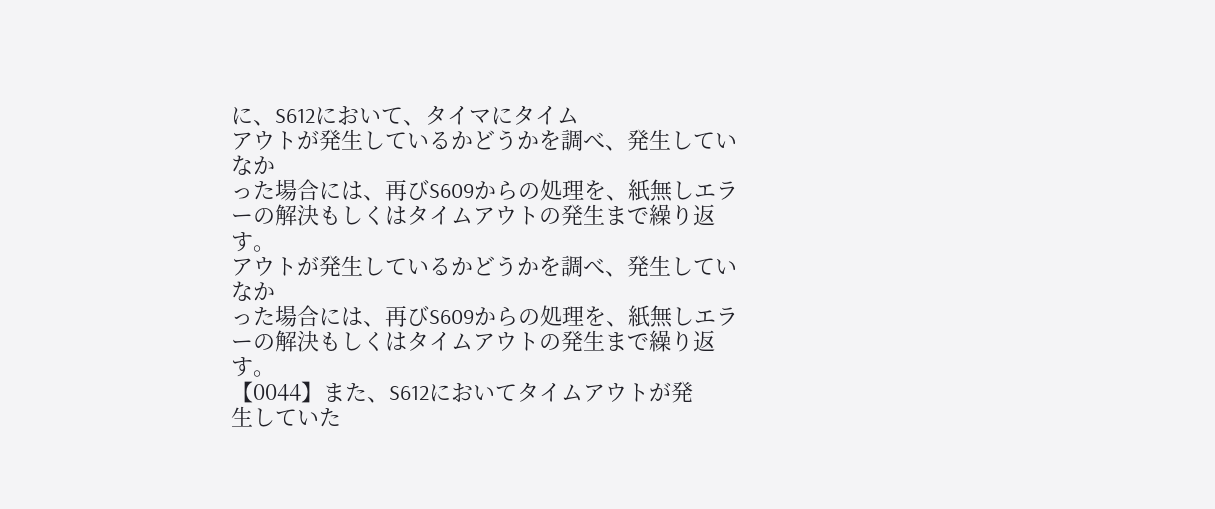に、S612において、タイマにタイム
アウトが発生しているかどうかを調べ、発生していなか
った場合には、再びS609からの処理を、紙無しエラ
ーの解決もしくはタイムアウトの発生まで繰り返す。
アウトが発生しているかどうかを調べ、発生していなか
った場合には、再びS609からの処理を、紙無しエラ
ーの解決もしくはタイムアウトの発生まで繰り返す。
【0044】また、S612においてタイムアウトが発
生していた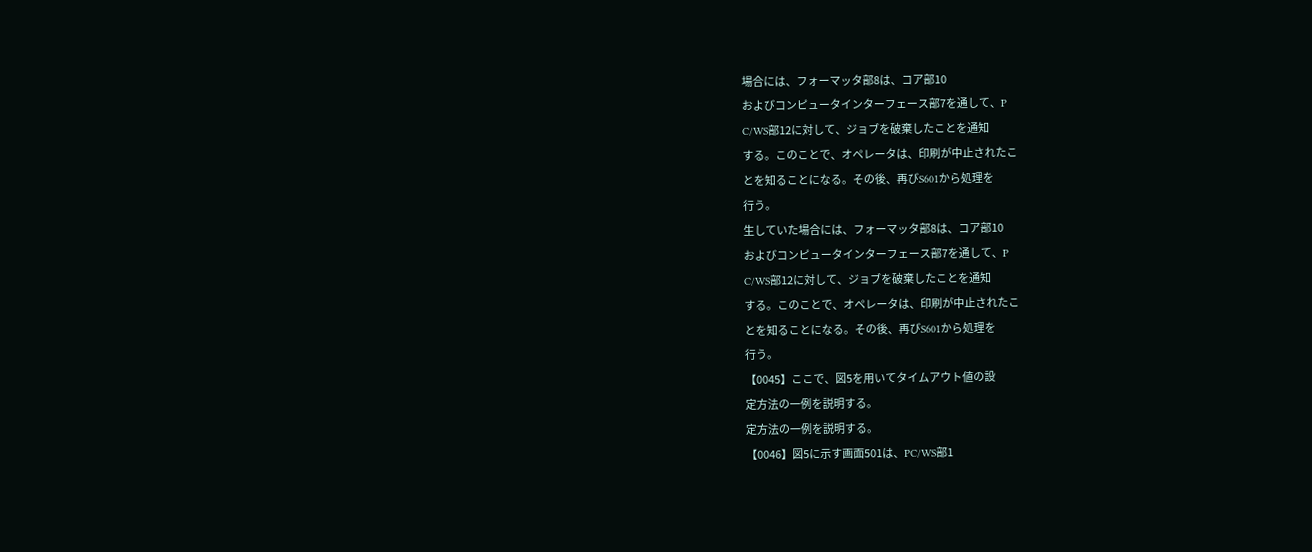場合には、フォーマッタ部8は、コア部10
およびコンピュータインターフェース部7を通して、P
C/WS部12に対して、ジョブを破棄したことを通知
する。このことで、オペレータは、印刷が中止されたこ
とを知ることになる。その後、再びS601から処理を
行う。
生していた場合には、フォーマッタ部8は、コア部10
およびコンピュータインターフェース部7を通して、P
C/WS部12に対して、ジョブを破棄したことを通知
する。このことで、オペレータは、印刷が中止されたこ
とを知ることになる。その後、再びS601から処理を
行う。
【0045】ここで、図5を用いてタイムアウト値の設
定方法の一例を説明する。
定方法の一例を説明する。
【0046】図5に示す画面501は、PC/WS部1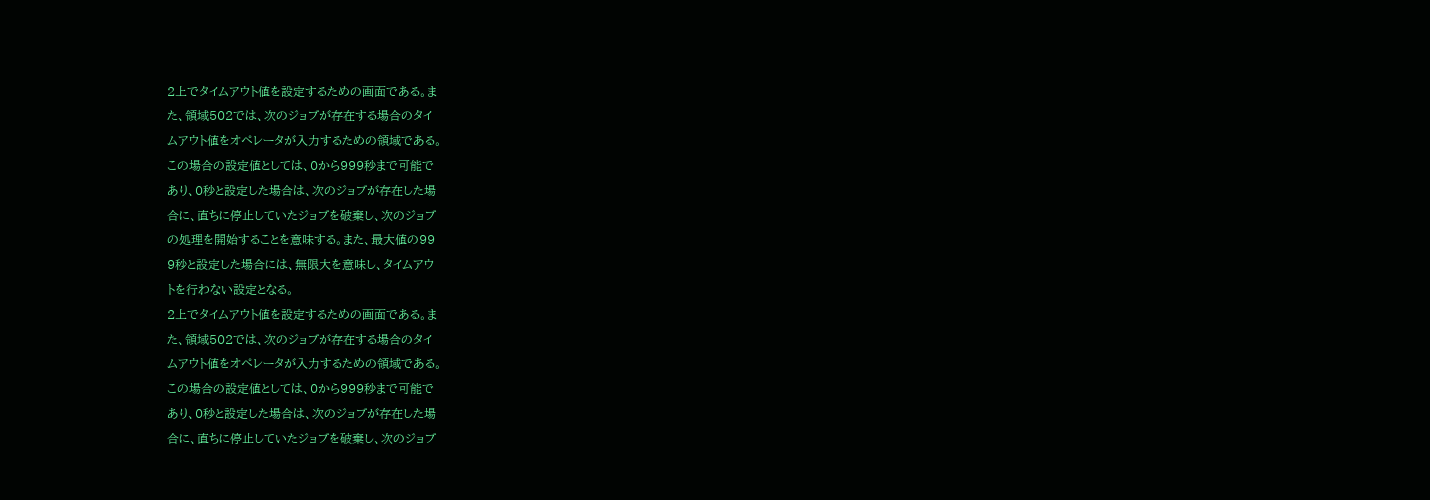2上でタイムアウト値を設定するための画面である。ま
た、領域502では、次のジョブが存在する場合のタイ
ムアウト値をオペレータが入力するための領域である。
この場合の設定値としては、0から999秒まで可能で
あり、0秒と設定した場合は、次のジョブが存在した場
合に、直ちに停止していたジョブを破棄し、次のジョブ
の処理を開始することを意味する。また、最大値の99
9秒と設定した場合には、無限大を意味し、タイムアウ
トを行わない設定となる。
2上でタイムアウト値を設定するための画面である。ま
た、領域502では、次のジョブが存在する場合のタイ
ムアウト値をオペレータが入力するための領域である。
この場合の設定値としては、0から999秒まで可能で
あり、0秒と設定した場合は、次のジョブが存在した場
合に、直ちに停止していたジョブを破棄し、次のジョブ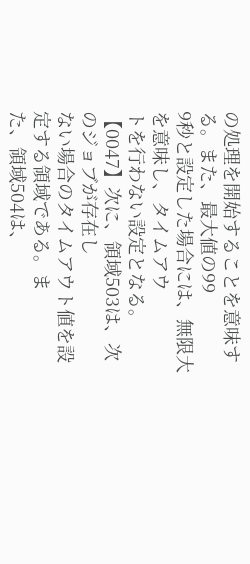の処理を開始することを意味する。また、最大値の99
9秒と設定した場合には、無限大を意味し、タイムアウ
トを行わない設定となる。
【0047】次に、領域503は、次のジョブが存在し
ない場合のタイムアウト値を設定する領域である。ま
た、領域504は、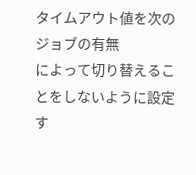タイムアウト値を次のジョブの有無
によって切り替えることをしないように設定す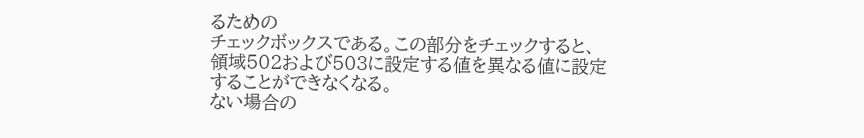るための
チェックボックスである。この部分をチェックすると、
領域502および503に設定する値を異なる値に設定
することができなくなる。
ない場合の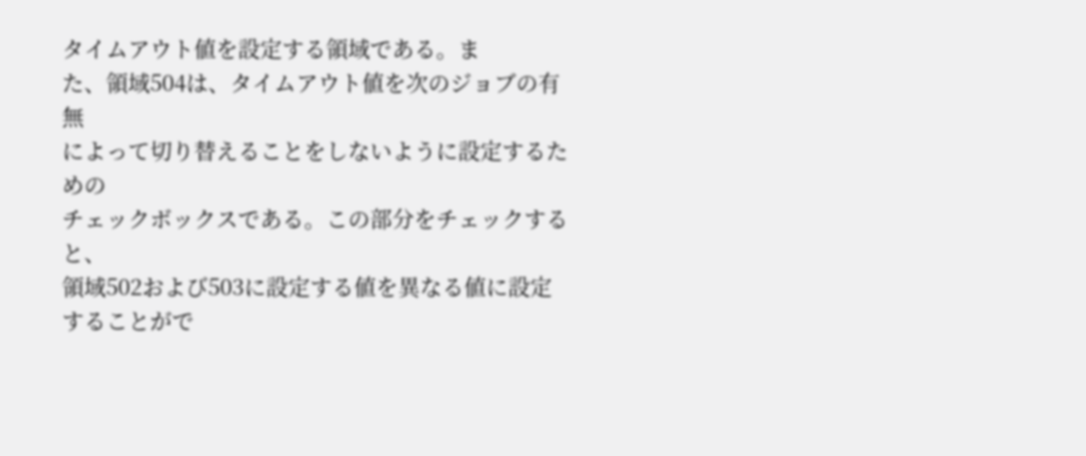タイムアウト値を設定する領域である。ま
た、領域504は、タイムアウト値を次のジョブの有無
によって切り替えることをしないように設定するための
チェックボックスである。この部分をチェックすると、
領域502および503に設定する値を異なる値に設定
することがで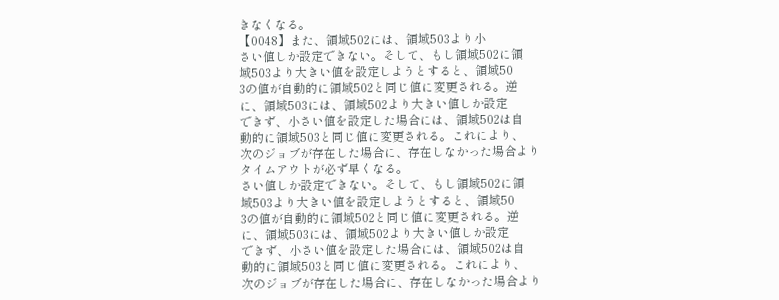きなくなる。
【0048】また、領域502には、領域503より小
さい値しか設定できない。そして、もし領域502に領
域503より大きい値を設定しようとすると、領域50
3の値が自動的に領域502と同じ値に変更される。逆
に、領域503には、領域502より大きい値しか設定
できず、小さい値を設定した場合には、領域502は自
動的に領域503と同じ値に変更される。これにより、
次のジョブが存在した場合に、存在しなかった場合より
タイムアウトが必ず早くなる。
さい値しか設定できない。そして、もし領域502に領
域503より大きい値を設定しようとすると、領域50
3の値が自動的に領域502と同じ値に変更される。逆
に、領域503には、領域502より大きい値しか設定
できず、小さい値を設定した場合には、領域502は自
動的に領域503と同じ値に変更される。これにより、
次のジョブが存在した場合に、存在しなかった場合より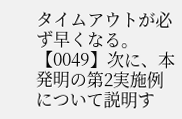タイムアウトが必ず早くなる。
【0049】次に、本発明の第2実施例について説明す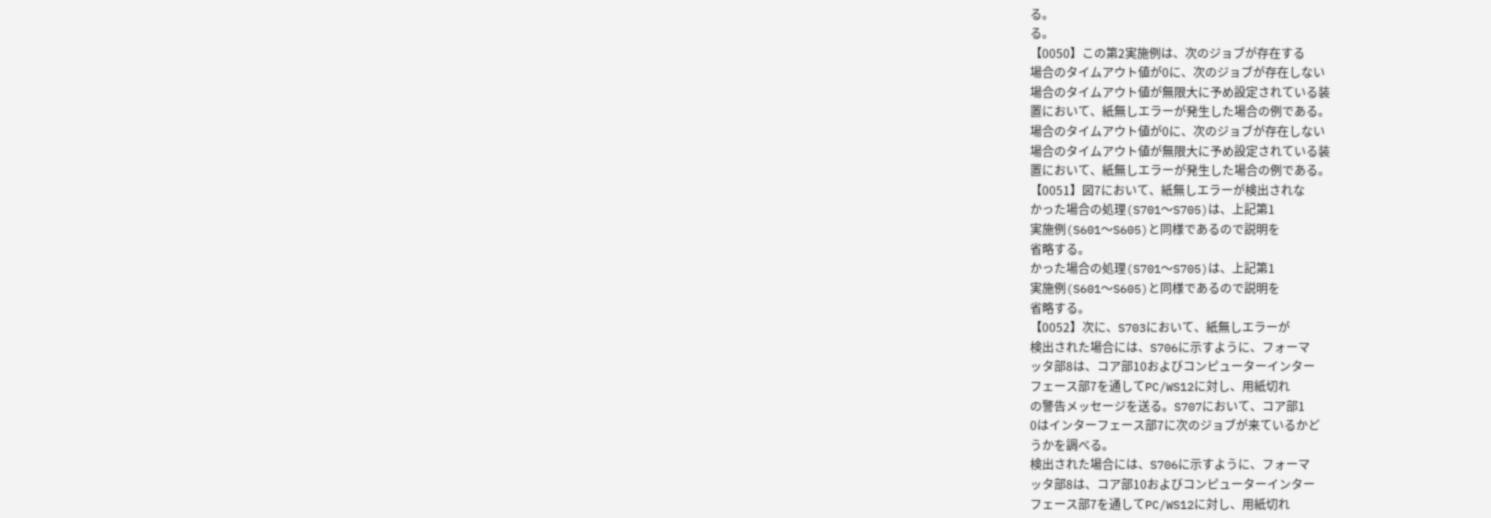る。
る。
【0050】この第2実施例は、次のジョブが存在する
場合のタイムアウト値が0に、次のジョブが存在しない
場合のタイムアウト値が無限大に予め設定されている装
置において、紙無しエラーが発生した場合の例である。
場合のタイムアウト値が0に、次のジョブが存在しない
場合のタイムアウト値が無限大に予め設定されている装
置において、紙無しエラーが発生した場合の例である。
【0051】図7において、紙無しエラーが検出されな
かった場合の処理(S701〜S705)は、上記第1
実施例(S601〜S605)と同様であるので説明を
省略する。
かった場合の処理(S701〜S705)は、上記第1
実施例(S601〜S605)と同様であるので説明を
省略する。
【0052】次に、S703において、紙無しエラーが
検出された場合には、S706に示すように、フォーマ
ッタ部8は、コア部10およびコンピューターインター
フェース部7を通してPC/WS12に対し、用紙切れ
の警告メッセージを送る。S707において、コア部1
0はインターフェース部7に次のジョブが来ているかど
うかを調べる。
検出された場合には、S706に示すように、フォーマ
ッタ部8は、コア部10およびコンピューターインター
フェース部7を通してPC/WS12に対し、用紙切れ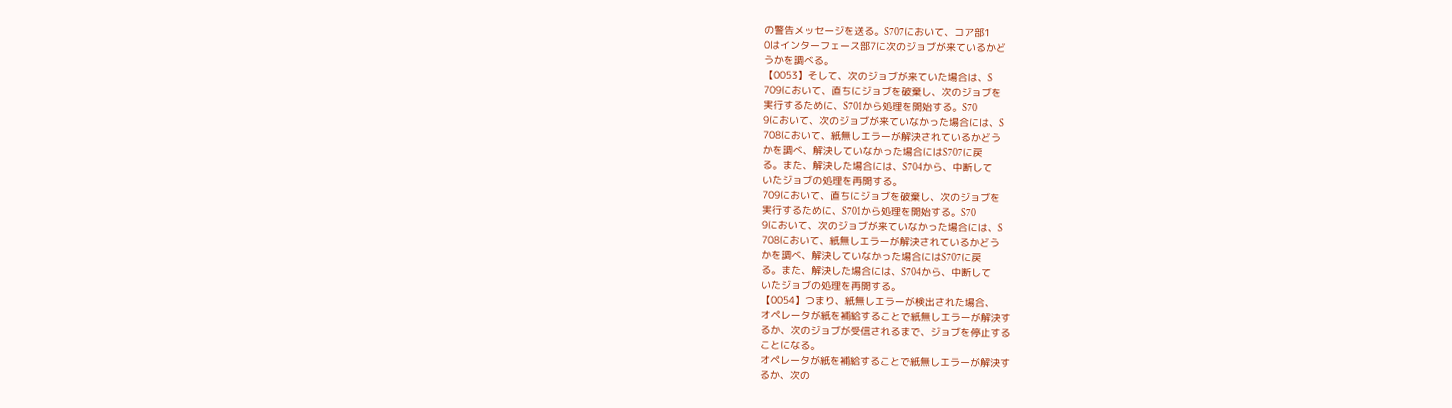の警告メッセージを送る。S707において、コア部1
0はインターフェース部7に次のジョブが来ているかど
うかを調べる。
【0053】そして、次のジョブが来ていた場合は、S
709において、直ちにジョブを破棄し、次のジョブを
実行するために、S701から処理を開始する。S70
9において、次のジョブが来ていなかった場合には、S
708において、紙無しエラーが解決されているかどう
かを調べ、解決していなかった場合にはS707に戻
る。また、解決した場合には、S704から、中断して
いたジョブの処理を再開する。
709において、直ちにジョブを破棄し、次のジョブを
実行するために、S701から処理を開始する。S70
9において、次のジョブが来ていなかった場合には、S
708において、紙無しエラーが解決されているかどう
かを調べ、解決していなかった場合にはS707に戻
る。また、解決した場合には、S704から、中断して
いたジョブの処理を再開する。
【0054】つまり、紙無しエラーが検出された場合、
オペレータが紙を補給することで紙無しエラーが解決す
るか、次のジョブが受信されるまで、ジョブを停止する
ことになる。
オペレータが紙を補給することで紙無しエラーが解決す
るか、次の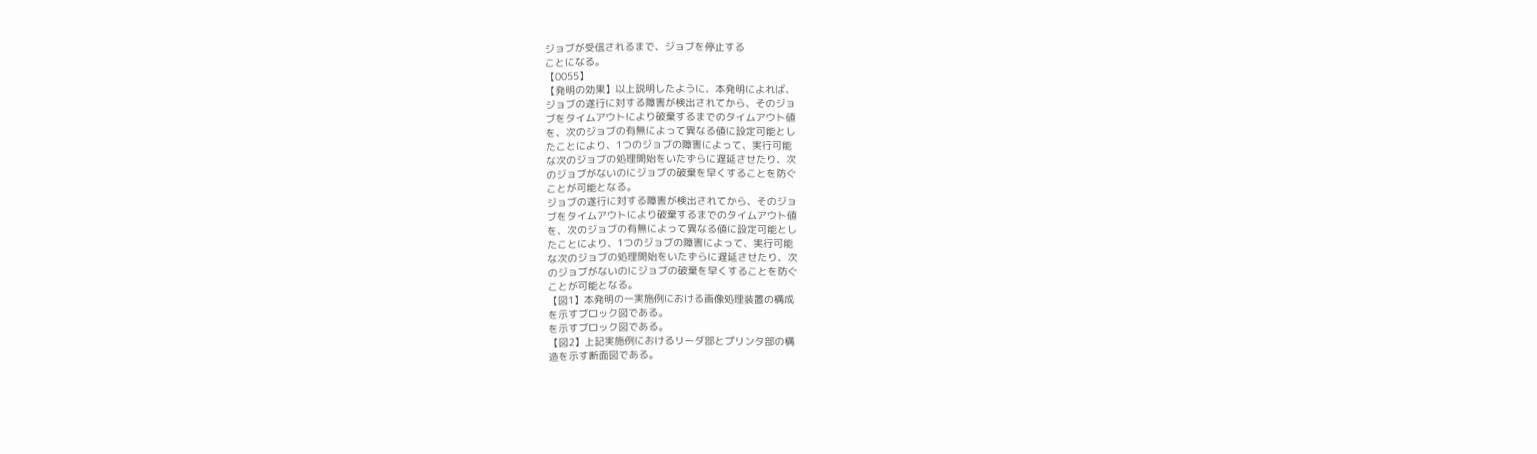ジョブが受信されるまで、ジョブを停止する
ことになる。
【0055】
【発明の効果】以上説明したように、本発明によれば、
ジョブの遂行に対する障害が検出されてから、そのジョ
ブをタイムアウトにより破棄するまでのタイムアウト値
を、次のジョブの有無によって異なる値に設定可能とし
たことにより、1つのジョブの障害によって、実行可能
な次のジョブの処理開始をいたずらに遅延させたり、次
のジョブがないのにジョブの破棄を早くすることを防ぐ
ことが可能となる。
ジョブの遂行に対する障害が検出されてから、そのジョ
ブをタイムアウトにより破棄するまでのタイムアウト値
を、次のジョブの有無によって異なる値に設定可能とし
たことにより、1つのジョブの障害によって、実行可能
な次のジョブの処理開始をいたずらに遅延させたり、次
のジョブがないのにジョブの破棄を早くすることを防ぐ
ことが可能となる。
【図1】本発明の一実施例における画像処理装置の構成
を示すブロック図である。
を示すブロック図である。
【図2】上記実施例におけるリーダ部とプリンタ部の構
造を示す断面図である。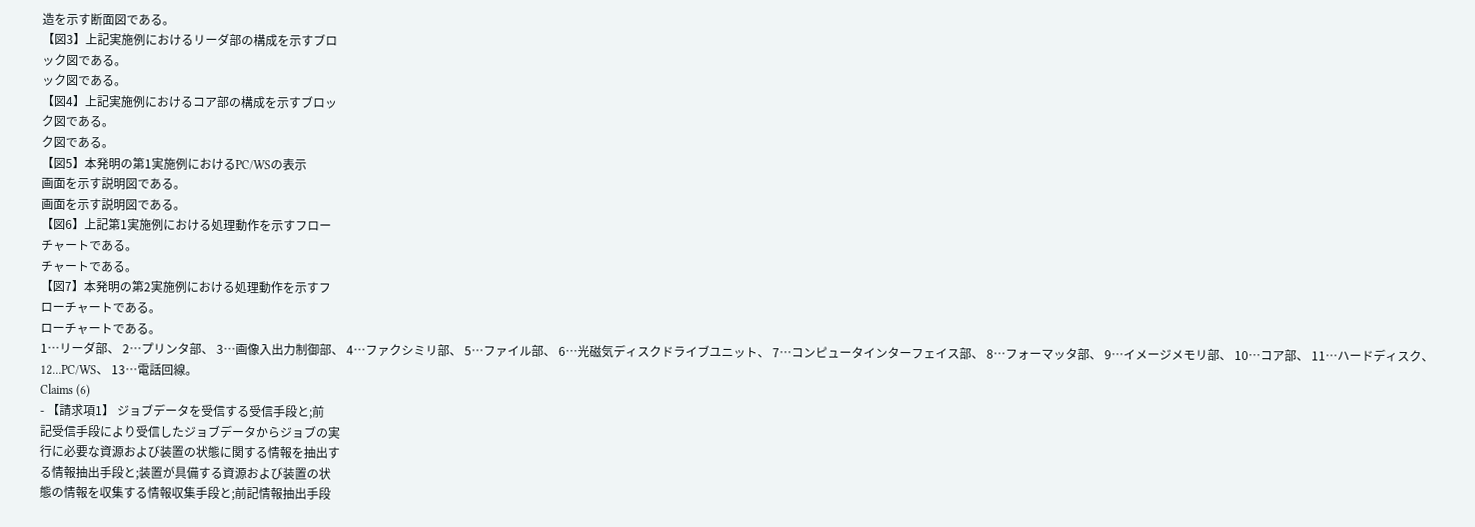造を示す断面図である。
【図3】上記実施例におけるリーダ部の構成を示すブロ
ック図である。
ック図である。
【図4】上記実施例におけるコア部の構成を示すブロッ
ク図である。
ク図である。
【図5】本発明の第1実施例におけるPC/WSの表示
画面を示す説明図である。
画面を示す説明図である。
【図6】上記第1実施例における処理動作を示すフロー
チャートである。
チャートである。
【図7】本発明の第2実施例における処理動作を示すフ
ローチャートである。
ローチャートである。
1…リーダ部、 2…プリンタ部、 3…画像入出力制御部、 4…ファクシミリ部、 5…ファイル部、 6…光磁気ディスクドライブユニット、 7…コンピュータインターフェイス部、 8…フォーマッタ部、 9…イメージメモリ部、 10…コア部、 11…ハードディスク、 12…PC/WS、 13…電話回線。
Claims (6)
- 【請求項1】 ジョブデータを受信する受信手段と;前
記受信手段により受信したジョブデータからジョブの実
行に必要な資源および装置の状態に関する情報を抽出す
る情報抽出手段と;装置が具備する資源および装置の状
態の情報を収集する情報収集手段と;前記情報抽出手段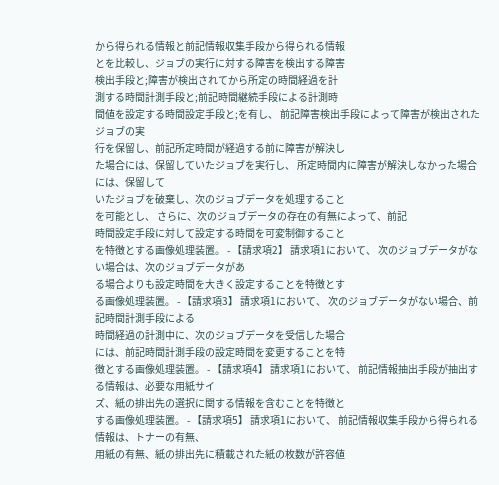から得られる情報と前記情報収集手段から得られる情報
とを比較し、ジョブの実行に対する障害を検出する障害
検出手段と;障害が検出されてから所定の時間経過を計
測する時間計測手段と;前記時間継続手段による計測時
間値を設定する時間設定手段と;を有し、 前記障害検出手段によって障害が検出されたジョブの実
行を保留し、前記所定時間が経過する前に障害が解決し
た場合には、保留していたジョブを実行し、 所定時間内に障害が解決しなかった場合には、保留して
いたジョブを破棄し、次のジョブデータを処理すること
を可能とし、 さらに、次のジョブデータの存在の有無によって、前記
時間設定手段に対して設定する時間を可変制御すること
を特徴とする画像処理装置。 - 【請求項2】 請求項1において、 次のジョブデータがない場合は、次のジョブデータがあ
る場合よりも設定時間を大きく設定することを特徴とす
る画像処理装置。 - 【請求項3】 請求項1において、 次のジョブデータがない場合、前記時間計測手段による
時間経過の計測中に、次のジョブデータを受信した場合
には、前記時間計測手段の設定時間を変更することを特
徴とする画像処理装置。 - 【請求項4】 請求項1において、 前記情報抽出手段が抽出する情報は、必要な用紙サイ
ズ、紙の排出先の選択に関する情報を含むことを特徴と
する画像処理装置。 - 【請求項5】 請求項1において、 前記情報収集手段から得られる情報は、トナーの有無、
用紙の有無、紙の排出先に積載された紙の枚数が許容値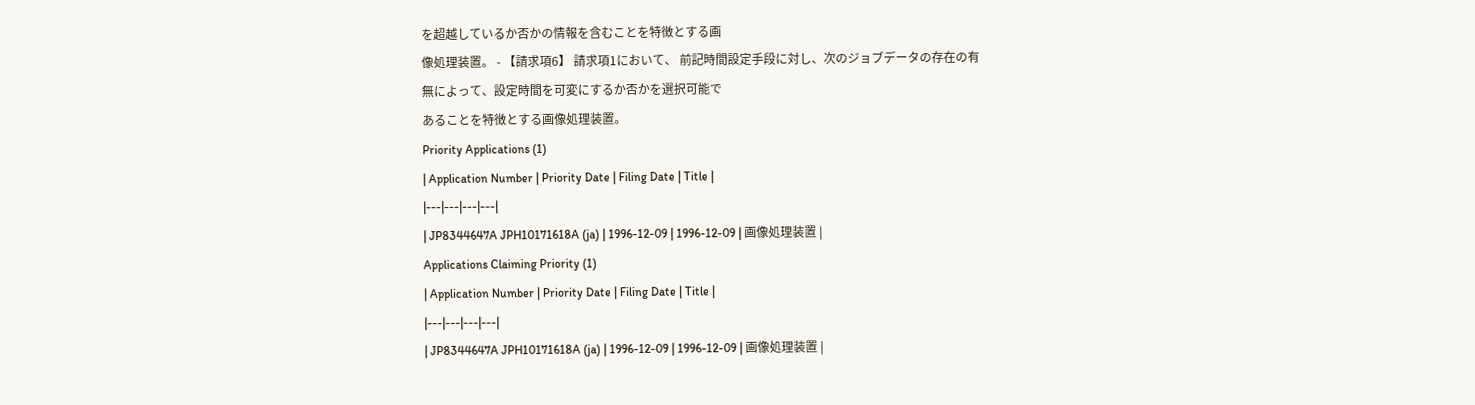を超越しているか否かの情報を含むことを特徴とする画
像処理装置。 - 【請求項6】 請求項1において、 前記時間設定手段に対し、次のジョブデータの存在の有
無によって、設定時間を可変にするか否かを選択可能で
あることを特徴とする画像処理装置。
Priority Applications (1)
| Application Number | Priority Date | Filing Date | Title |
|---|---|---|---|
| JP8344647A JPH10171618A (ja) | 1996-12-09 | 1996-12-09 | 画像処理装置 |
Applications Claiming Priority (1)
| Application Number | Priority Date | Filing Date | Title |
|---|---|---|---|
| JP8344647A JPH10171618A (ja) | 1996-12-09 | 1996-12-09 | 画像処理装置 |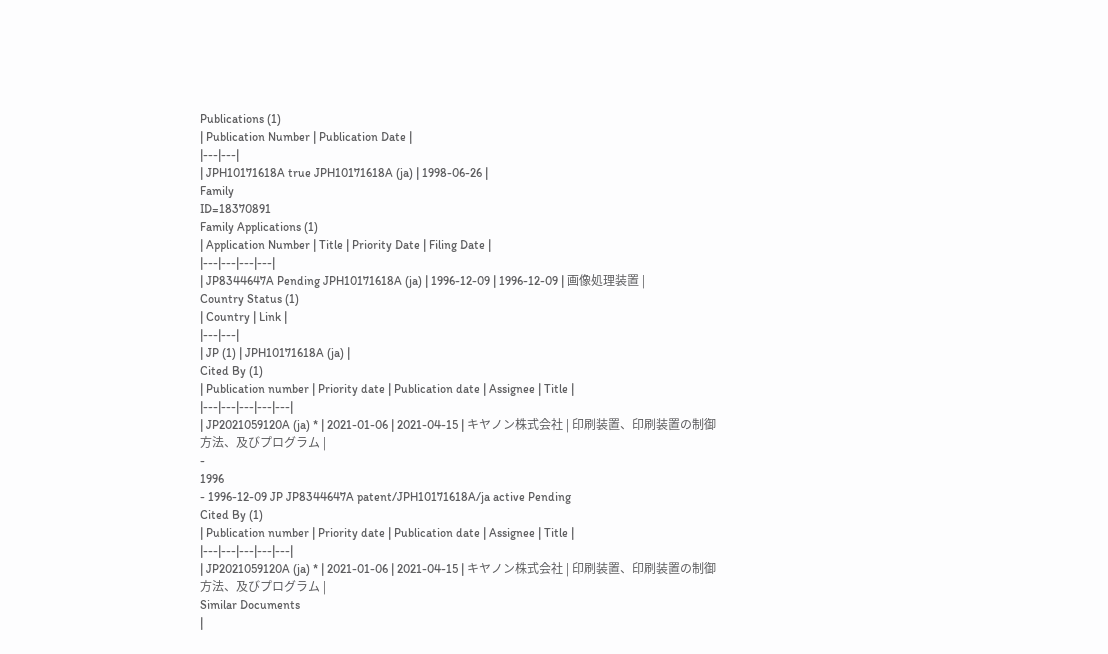Publications (1)
| Publication Number | Publication Date |
|---|---|
| JPH10171618A true JPH10171618A (ja) | 1998-06-26 |
Family
ID=18370891
Family Applications (1)
| Application Number | Title | Priority Date | Filing Date |
|---|---|---|---|
| JP8344647A Pending JPH10171618A (ja) | 1996-12-09 | 1996-12-09 | 画像処理装置 |
Country Status (1)
| Country | Link |
|---|---|
| JP (1) | JPH10171618A (ja) |
Cited By (1)
| Publication number | Priority date | Publication date | Assignee | Title |
|---|---|---|---|---|
| JP2021059120A (ja) * | 2021-01-06 | 2021-04-15 | キヤノン株式会社 | 印刷装置、印刷装置の制御方法、及びプログラム |
-
1996
- 1996-12-09 JP JP8344647A patent/JPH10171618A/ja active Pending
Cited By (1)
| Publication number | Priority date | Publication date | Assignee | Title |
|---|---|---|---|---|
| JP2021059120A (ja) * | 2021-01-06 | 2021-04-15 | キヤノン株式会社 | 印刷装置、印刷装置の制御方法、及びプログラム |
Similar Documents
|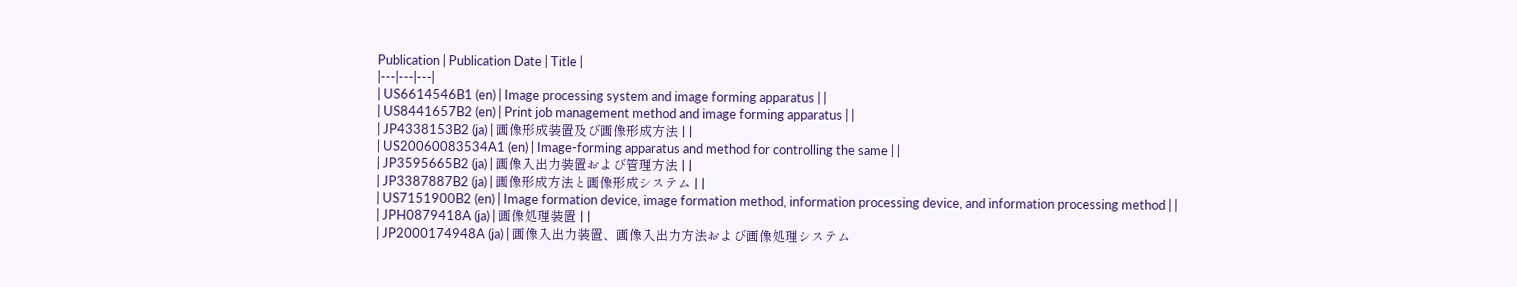Publication | Publication Date | Title |
|---|---|---|
| US6614546B1 (en) | Image processing system and image forming apparatus | |
| US8441657B2 (en) | Print job management method and image forming apparatus | |
| JP4338153B2 (ja) | 画像形成装置及び画像形成方法 | |
| US20060083534A1 (en) | Image-forming apparatus and method for controlling the same | |
| JP3595665B2 (ja) | 画像入出力装置および管理方法 | |
| JP3387887B2 (ja) | 画像形成方法と画像形成システム | |
| US7151900B2 (en) | Image formation device, image formation method, information processing device, and information processing method | |
| JPH0879418A (ja) | 画像処理装置 | |
| JP2000174948A (ja) | 画像入出力装置、画像入出力方法および画像処理システム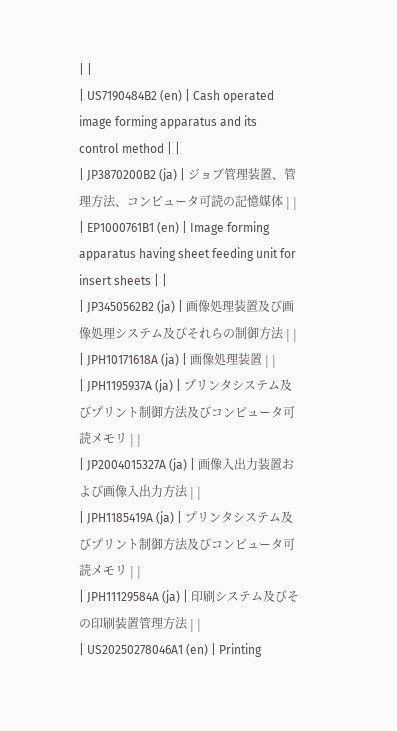| |
| US7190484B2 (en) | Cash operated image forming apparatus and its control method | |
| JP3870200B2 (ja) | ジョブ管理装置、管理方法、コンピュータ可読の記憶媒体 | |
| EP1000761B1 (en) | Image forming apparatus having sheet feeding unit for insert sheets | |
| JP3450562B2 (ja) | 画像処理装置及び画像処理システム及びそれらの制御方法 | |
| JPH10171618A (ja) | 画像処理装置 | |
| JPH1195937A (ja) | プリンタシステム及びプリント制御方法及びコンピュータ可読メモリ | |
| JP2004015327A (ja) | 画像入出力装置および画像入出力方法 | |
| JPH1185419A (ja) | プリンタシステム及びプリント制御方法及びコンピュータ可読メモリ | |
| JPH11129584A (ja) | 印刷システム及びその印刷装置管理方法 | |
| US20250278046A1 (en) | Printing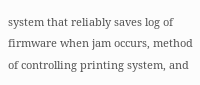system that reliably saves log of firmware when jam occurs, method of controlling printing system, and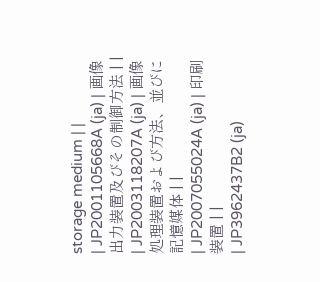storage medium | |
| JP2001105668A (ja) | 画像出力装置及びその制御方法 | |
| JP2003118207A (ja) | 画像処理装置および方法、並びに記憶媒体 | |
| JP2007055024A (ja) | 印刷装置 | |
| JP3962437B2 (ja)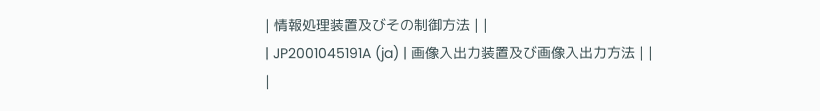| 情報処理装置及びその制御方法 | |
| JP2001045191A (ja) | 画像入出力装置及び画像入出力方法 | |
|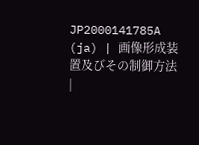JP2000141785A (ja) | 画像形成装置及びその制御方法 |